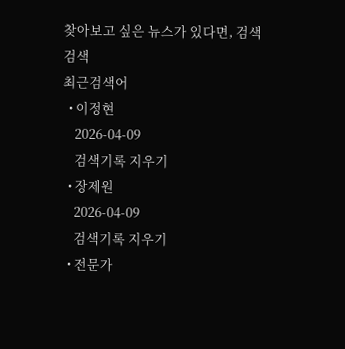찾아보고 싶은 뉴스가 있다면, 검색
검색
최근검색어
  • 이정현
    2026-04-09
    검색기록 지우기
  • 장제원
    2026-04-09
    검색기록 지우기
  • 전문가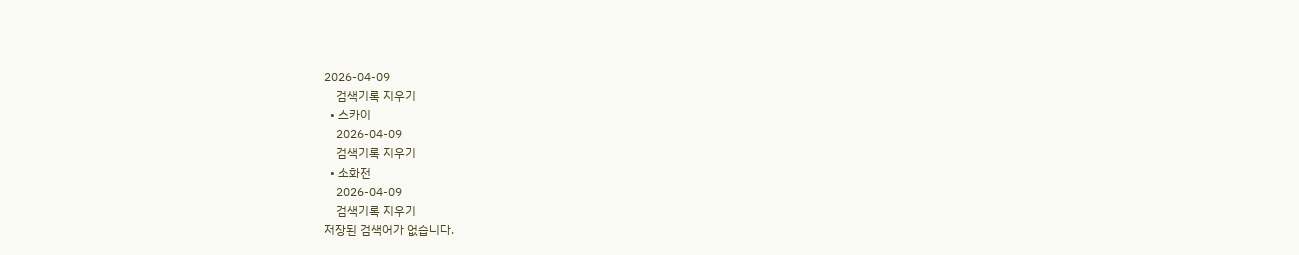2026-04-09
    검색기록 지우기
  • 스카이
    2026-04-09
    검색기록 지우기
  • 소화전
    2026-04-09
    검색기록 지우기
저장된 검색어가 없습니다.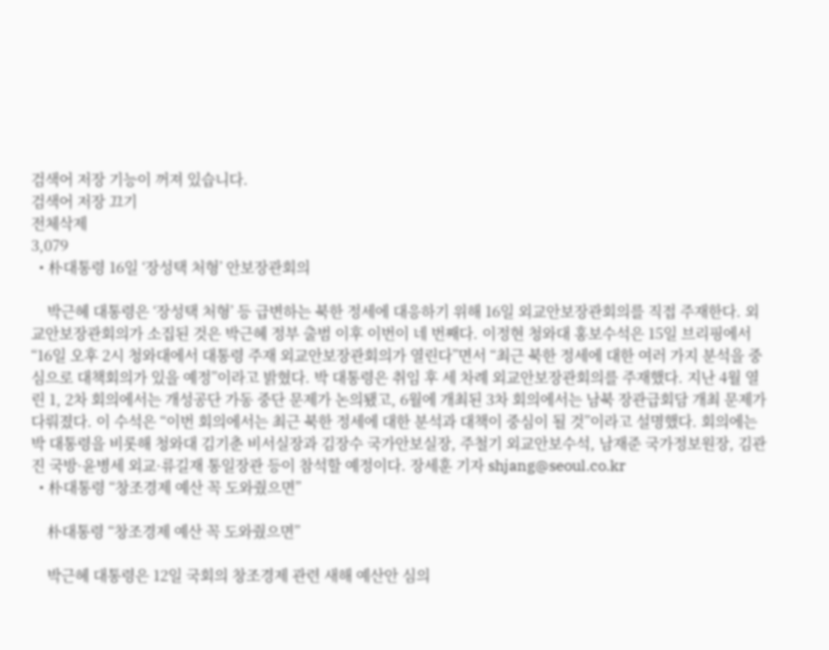검색어 저장 기능이 꺼져 있습니다.
검색어 저장 끄기
전체삭제
3,079
  • 朴대통령 16일 ‘장성택 처형’ 안보장관회의

    박근혜 대통령은 ‘장성택 처형’ 등 급변하는 북한 정세에 대응하기 위해 16일 외교안보장관회의를 직접 주재한다. 외교안보장관회의가 소집된 것은 박근혜 정부 출범 이후 이번이 네 번째다. 이정현 청와대 홍보수석은 15일 브리핑에서 “16일 오후 2시 청와대에서 대통령 주재 외교안보장관회의가 열린다”면서 “최근 북한 정세에 대한 여러 가지 분석을 중심으로 대책회의가 있을 예정”이라고 밝혔다. 박 대통령은 취임 후 세 차례 외교안보장관회의를 주재했다. 지난 4월 열린 1, 2차 회의에서는 개성공단 가동 중단 문제가 논의됐고, 6월에 개최된 3차 회의에서는 남북 장관급회담 개최 문제가 다뤄졌다. 이 수석은 “이번 회의에서는 최근 북한 정세에 대한 분석과 대책이 중심이 될 것”이라고 설명했다. 회의에는 박 대통령을 비롯해 청와대 김기춘 비서실장과 김장수 국가안보실장, 주철기 외교안보수석, 남재준 국가정보원장, 김관진 국방·윤병세 외교·류길재 통일장관 등이 참석할 예정이다. 장세훈 기자 shjang@seoul.co.kr
  • 朴대통령 “창조경제 예산 꼭 도와줬으면”

    朴대통령 “창조경제 예산 꼭 도와줬으면”

    박근혜 대통령은 12일 국회의 창조경제 관련 새해 예산안 심의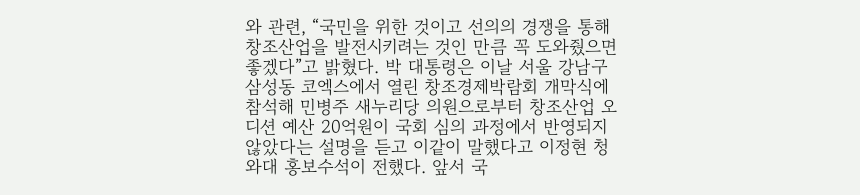와 관련, “국민을 위한 것이고 선의의 경쟁을 통해 창조산업을 발전시키려는 것인 만큼 꼭 도와줬으면 좋겠다”고 밝혔다. 박 대통령은 이날 서울 강남구 삼성동 코엑스에서 열린 창조경제박람회 개막식에 참석해 민병주 새누리당 의원으로부터 창조산업 오디션 예산 20억원이 국회 심의 과정에서 반영되지 않았다는 설명을 듣고 이같이 말했다고 이정현 청와대 홍보수석이 전했다. 앞서 국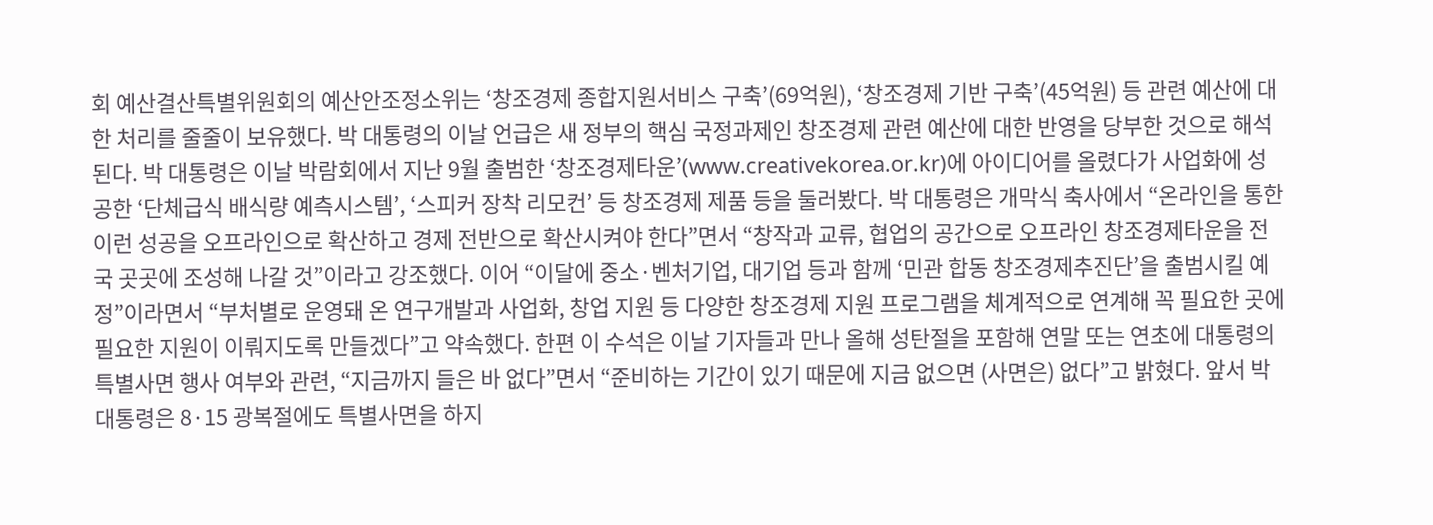회 예산결산특별위원회의 예산안조정소위는 ‘창조경제 종합지원서비스 구축’(69억원), ‘창조경제 기반 구축’(45억원) 등 관련 예산에 대한 처리를 줄줄이 보유했다. 박 대통령의 이날 언급은 새 정부의 핵심 국정과제인 창조경제 관련 예산에 대한 반영을 당부한 것으로 해석된다. 박 대통령은 이날 박람회에서 지난 9월 출범한 ‘창조경제타운’(www.creativekorea.or.kr)에 아이디어를 올렸다가 사업화에 성공한 ‘단체급식 배식량 예측시스템’, ‘스피커 장착 리모컨’ 등 창조경제 제품 등을 둘러봤다. 박 대통령은 개막식 축사에서 “온라인을 통한 이런 성공을 오프라인으로 확산하고 경제 전반으로 확산시켜야 한다”면서 “창작과 교류, 협업의 공간으로 오프라인 창조경제타운을 전국 곳곳에 조성해 나갈 것”이라고 강조했다. 이어 “이달에 중소·벤처기업, 대기업 등과 함께 ‘민관 합동 창조경제추진단’을 출범시킬 예정”이라면서 “부처별로 운영돼 온 연구개발과 사업화, 창업 지원 등 다양한 창조경제 지원 프로그램을 체계적으로 연계해 꼭 필요한 곳에 필요한 지원이 이뤄지도록 만들겠다”고 약속했다. 한편 이 수석은 이날 기자들과 만나 올해 성탄절을 포함해 연말 또는 연초에 대통령의 특별사면 행사 여부와 관련, “지금까지 들은 바 없다”면서 “준비하는 기간이 있기 때문에 지금 없으면 (사면은) 없다”고 밝혔다. 앞서 박 대통령은 8·15 광복절에도 특별사면을 하지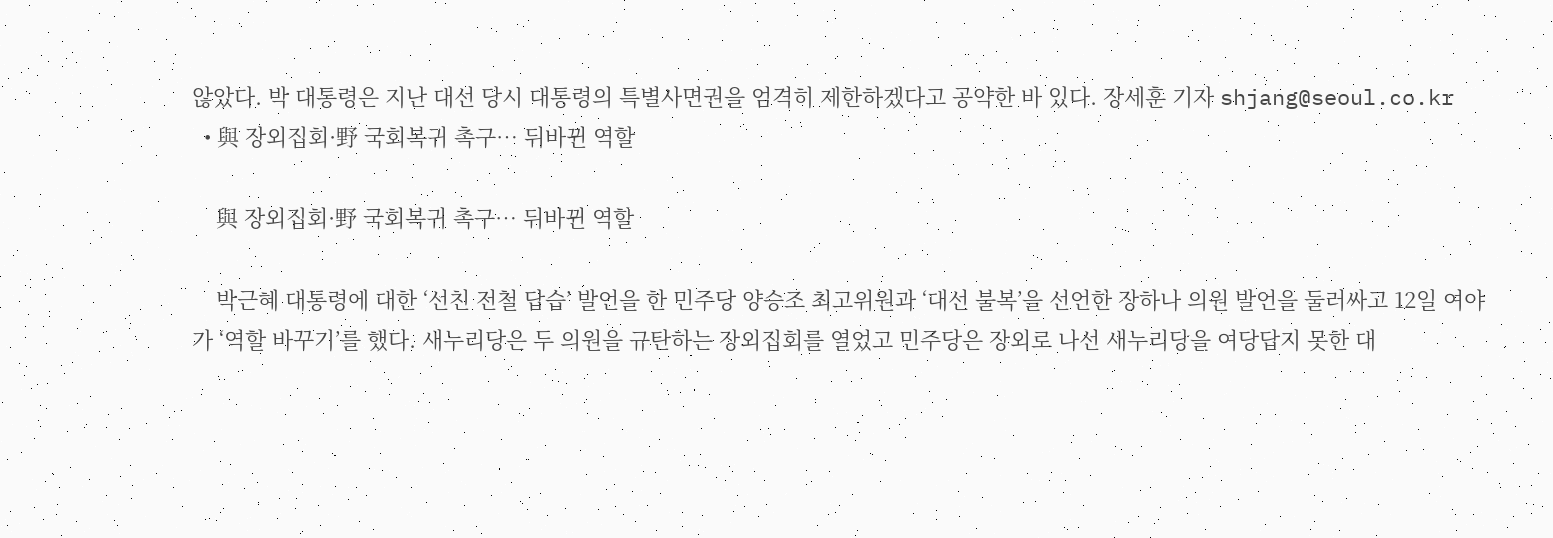않았다. 박 대통령은 지난 대선 당시 대통령의 특별사면권을 엄격히 제한하겠다고 공약한 바 있다. 장세훈 기자 shjang@seoul.co.kr
  • 與 장외집회·野 국회복귀 촉구… 뒤바뀐 역할

    與 장외집회·野 국회복귀 촉구… 뒤바뀐 역할

    박근혜 대통령에 대한 ‘선친 전철 답습’ 발언을 한 민주당 양승조 최고위원과 ‘대선 불복’을 선언한 장하나 의원 발언을 둘러싸고 12일 여야가 ‘역할 바꾸기’를 했다. 새누리당은 두 의원을 규탄하는 장외집회를 열었고 민주당은 장외로 나선 새누리당을 여당답지 못한 대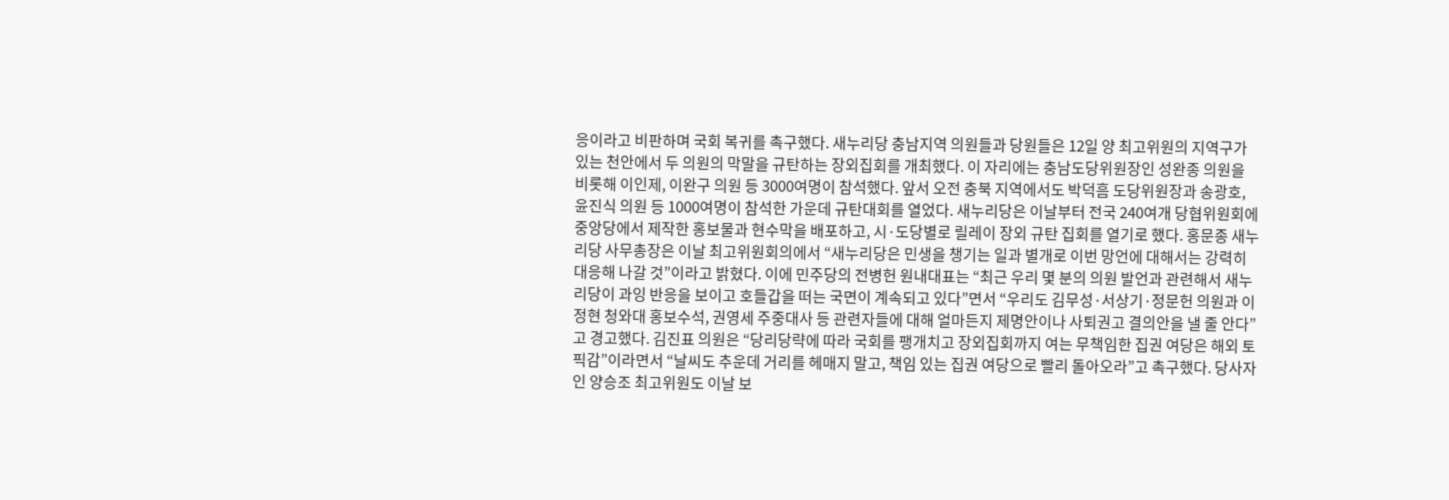응이라고 비판하며 국회 복귀를 촉구했다. 새누리당 충남지역 의원들과 당원들은 12일 양 최고위원의 지역구가 있는 천안에서 두 의원의 막말을 규탄하는 장외집회를 개최했다. 이 자리에는 충남도당위원장인 성완종 의원을 비롯해 이인제, 이완구 의원 등 3000여명이 참석했다. 앞서 오전 충북 지역에서도 박덕흠 도당위원장과 송광호, 윤진식 의원 등 1000여명이 참석한 가운데 규탄대회를 열었다. 새누리당은 이날부터 전국 240여개 당협위원회에 중앙당에서 제작한 홍보물과 현수막을 배포하고, 시·도당별로 릴레이 장외 규탄 집회를 열기로 했다. 홍문종 새누리당 사무총장은 이날 최고위원회의에서 “새누리당은 민생을 챙기는 일과 별개로 이번 망언에 대해서는 강력히 대응해 나갈 것”이라고 밝혔다. 이에 민주당의 전병헌 원내대표는 “최근 우리 몇 분의 의원 발언과 관련해서 새누리당이 과잉 반응을 보이고 호들갑을 떠는 국면이 계속되고 있다”면서 “우리도 김무성·서상기·정문헌 의원과 이정현 청와대 홍보수석, 권영세 주중대사 등 관련자들에 대해 얼마든지 제명안이나 사퇴권고 결의안을 낼 줄 안다”고 경고했다. 김진표 의원은 “당리당략에 따라 국회를 팽개치고 장외집회까지 여는 무책임한 집권 여당은 해외 토픽감”이라면서 “날씨도 추운데 거리를 헤매지 말고, 책임 있는 집권 여당으로 빨리 돌아오라”고 촉구했다. 당사자인 양승조 최고위원도 이날 보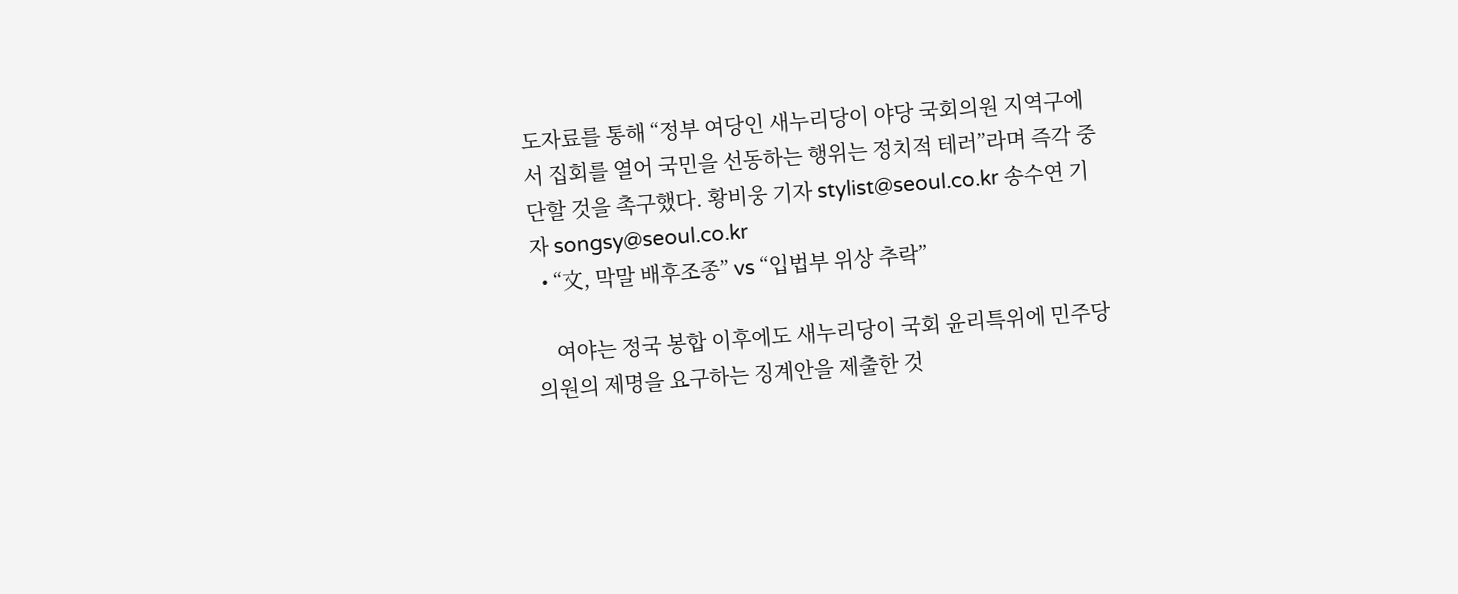도자료를 통해 “정부 여당인 새누리당이 야당 국회의원 지역구에서 집회를 열어 국민을 선동하는 행위는 정치적 테러”라며 즉각 중단할 것을 촉구했다. 황비웅 기자 stylist@seoul.co.kr 송수연 기자 songsy@seoul.co.kr
  • “文, 막말 배후조종” vs “입법부 위상 추락”

    여야는 정국 봉합 이후에도 새누리당이 국회 윤리특위에 민주당 의원의 제명을 요구하는 징계안을 제출한 것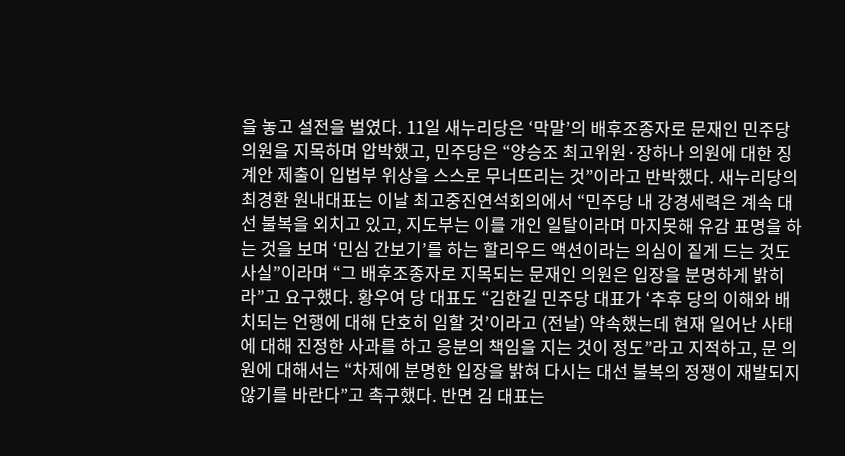을 놓고 설전을 벌였다. 11일 새누리당은 ‘막말’의 배후조종자로 문재인 민주당 의원을 지목하며 압박했고, 민주당은 “양승조 최고위원·장하나 의원에 대한 징계안 제출이 입법부 위상을 스스로 무너뜨리는 것”이라고 반박했다. 새누리당의 최경환 원내대표는 이날 최고중진연석회의에서 “민주당 내 강경세력은 계속 대선 불복을 외치고 있고, 지도부는 이를 개인 일탈이라며 마지못해 유감 표명을 하는 것을 보며 ‘민심 간보기’를 하는 할리우드 액션이라는 의심이 짙게 드는 것도 사실”이라며 “그 배후조종자로 지목되는 문재인 의원은 입장을 분명하게 밝히라”고 요구했다. 황우여 당 대표도 “김한길 민주당 대표가 ‘추후 당의 이해와 배치되는 언행에 대해 단호히 임할 것’이라고 (전날) 약속했는데 현재 일어난 사태에 대해 진정한 사과를 하고 응분의 책임을 지는 것이 정도”라고 지적하고, 문 의원에 대해서는 “차제에 분명한 입장을 밝혀 다시는 대선 불복의 정쟁이 재발되지 않기를 바란다”고 촉구했다. 반면 김 대표는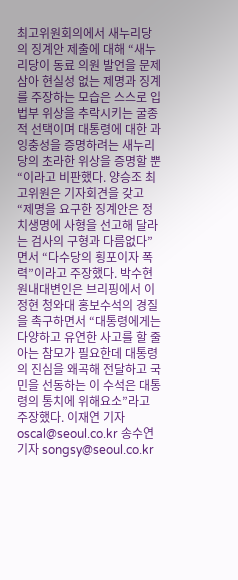최고위원회의에서 새누리당의 징계안 제출에 대해 “새누리당이 동료 의원 발언을 문제삼아 현실성 없는 제명과 징계를 주장하는 모습은 스스로 입법부 위상을 추락시키는 굴종적 선택이며 대통령에 대한 과잉충성을 증명하려는 새누리당의 초라한 위상을 증명할 뿐“이라고 비판했다. 양승조 최고위원은 기자회견을 갖고 “제명을 요구한 징계안은 정치생명에 사형을 선고해 달라는 검사의 구형과 다름없다”면서 “다수당의 횡포이자 폭력”이라고 주장했다. 박수현 원내대변인은 브리핑에서 이정현 청와대 홍보수석의 경질을 촉구하면서 “대통령에게는 다양하고 유연한 사고를 할 줄 아는 참모가 필요한데 대통령의 진심을 왜곡해 전달하고 국민을 선동하는 이 수석은 대통령의 통치에 위해요소”라고 주장했다. 이재연 기자 oscal@seoul.co.kr 송수연 기자 songsy@seoul.co.kr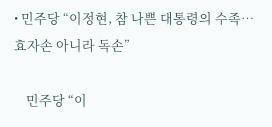• 민주당 “이정현, 참 나쁜 대통령의 수족…효자손 아니라 독손”

    민주당 “이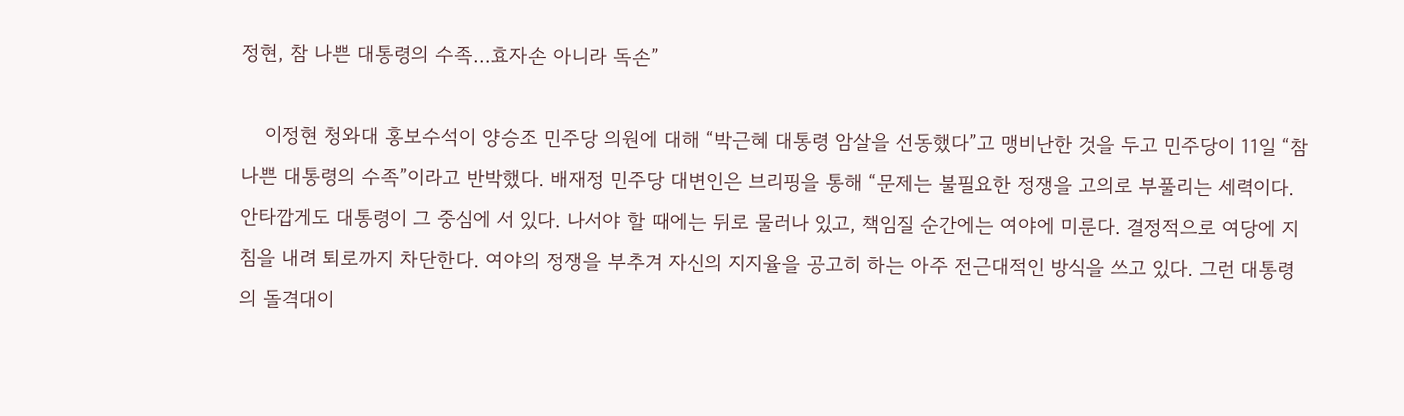정현, 참 나쁜 대통령의 수족…효자손 아니라 독손”

    이정현 청와대 홍보수석이 양승조 민주당 의원에 대해 “박근혜 대통령 암살을 선동했다”고 맹비난한 것을 두고 민주당이 11일 “참 나쁜 대통령의 수족”이라고 반박했다. 배재정 민주당 대변인은 브리핑을 통해 “문제는 불필요한 정쟁을 고의로 부풀리는 세력이다. 안타깝게도 대통령이 그 중심에 서 있다. 나서야 할 때에는 뒤로 물러나 있고, 책임질 순간에는 여야에 미룬다. 결정적으로 여당에 지침을 내려 퇴로까지 차단한다. 여야의 정쟁을 부추겨 자신의 지지율을 공고히 하는 아주 전근대적인 방식을 쓰고 있다. 그런 대통령의 돌격대이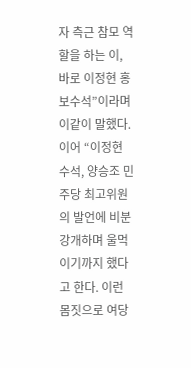자 측근 참모 역할을 하는 이, 바로 이정현 홍보수석”이라며 이같이 말했다. 이어 “이정현 수석, 양승조 민주당 최고위원의 발언에 비분강개하며 울먹이기까지 했다고 한다. 이런 몸짓으로 여당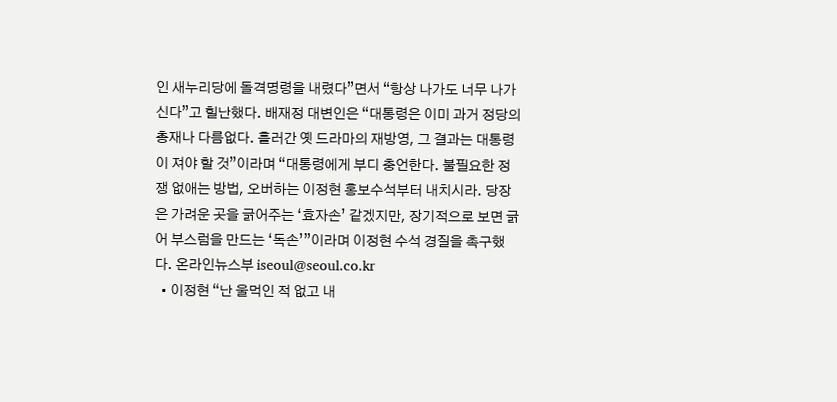인 새누리당에 돌격명령을 내렸다”면서 “항상 나가도 너무 나가신다”고 힐난했다. 배재정 대변인은 “대통령은 이미 과거 정당의 총재나 다름없다. 흘러간 옛 드라마의 재방영, 그 결과는 대통령이 져야 할 것”이라며 “대통령에게 부디 충언한다. 불필요한 정쟁 없애는 방법, 오버하는 이정현 홍보수석부터 내치시라. 당장은 가려운 곳을 긁어주는 ‘효자손’ 같겠지만, 장기적으로 보면 긁어 부스럼을 만드는 ‘독손’”이라며 이정현 수석 경질을 촉구했다. 온라인뉴스부 iseoul@seoul.co.kr
  • 이정현 “난 울먹인 적 없고 내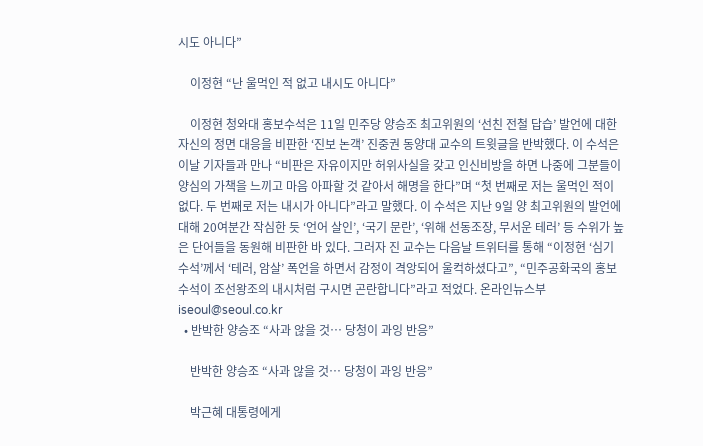시도 아니다”

    이정현 “난 울먹인 적 없고 내시도 아니다”

    이정현 청와대 홍보수석은 11일 민주당 양승조 최고위원의 ‘선친 전철 답습’ 발언에 대한 자신의 정면 대응을 비판한 ‘진보 논객’ 진중권 동양대 교수의 트윗글을 반박했다. 이 수석은 이날 기자들과 만나 “비판은 자유이지만 허위사실을 갖고 인신비방을 하면 나중에 그분들이 양심의 가책을 느끼고 마음 아파할 것 같아서 해명을 한다”며 “첫 번째로 저는 울먹인 적이 없다. 두 번째로 저는 내시가 아니다”라고 말했다. 이 수석은 지난 9일 양 최고위원의 발언에 대해 20여분간 작심한 듯 ‘언어 살인’, ‘국기 문란’, ‘위해 선동조장, 무서운 테러’ 등 수위가 높은 단어들을 동원해 비판한 바 있다. 그러자 진 교수는 다음날 트위터를 통해 “이정현 ‘심기 수석’께서 ‘테러, 암살’ 폭언을 하면서 감정이 격앙되어 울컥하셨다고”, “민주공화국의 홍보수석이 조선왕조의 내시처럼 구시면 곤란합니다”라고 적었다. 온라인뉴스부 iseoul@seoul.co.kr
  • 반박한 양승조 “사과 않을 것… 당청이 과잉 반응”

    반박한 양승조 “사과 않을 것… 당청이 과잉 반응”

    박근혜 대통령에게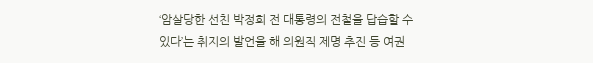‘암살당한 선친 박정희 전 대통령의 전철을 답습할 수 있다’는 취지의 발언을 해 의원직 제명 추진 등 여권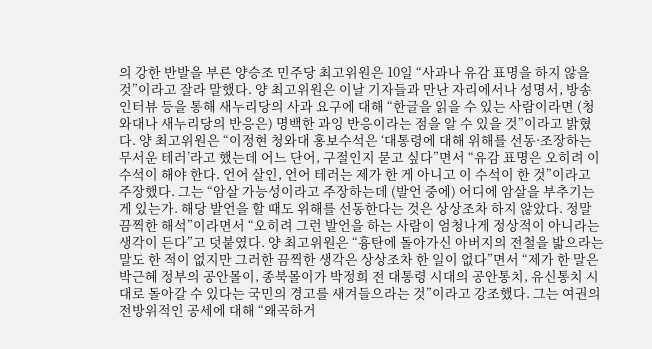의 강한 반발을 부른 양승조 민주당 최고위원은 10일 “사과나 유감 표명을 하지 않을 것”이라고 잘라 말했다. 양 최고위원은 이날 기자들과 만난 자리에서나 성명서, 방송 인터뷰 등을 통해 새누리당의 사과 요구에 대해 “한글을 읽을 수 있는 사람이라면 (청와대나 새누리당의 반응은) 명백한 과잉 반응이라는 점을 알 수 있을 것”이라고 밝혔다. 양 최고위원은 “이정현 청와대 홍보수석은 ‘대통령에 대해 위해를 선동·조장하는 무서운 테러’라고 했는데 어느 단어, 구절인지 묻고 싶다”면서 “유감 표명은 오히려 이 수석이 해야 한다. 언어 살인, 언어 테러는 제가 한 게 아니고 이 수석이 한 것”이라고 주장했다. 그는 “암살 가능성이라고 주장하는데 (발언 중에) 어디에 암살을 부추기는 게 있는가. 해당 발언을 할 때도 위해를 선동한다는 것은 상상조차 하지 않았다. 정말 끔찍한 해석”이라면서 “오히려 그런 발언을 하는 사람이 엄청나게 정상적이 아니라는 생각이 든다”고 덧붙였다. 양 최고위원은 “흉탄에 돌아가신 아버지의 전철을 밟으라는 말도 한 적이 없지만 그러한 끔찍한 생각은 상상조차 한 일이 없다”면서 “제가 한 말은 박근혜 정부의 공안몰이, 종북몰이가 박정희 전 대통령 시대의 공안통치, 유신통치 시대로 돌아갈 수 있다는 국민의 경고를 새겨들으라는 것”이라고 강조했다. 그는 여권의 전방위적인 공세에 대해 “왜곡하거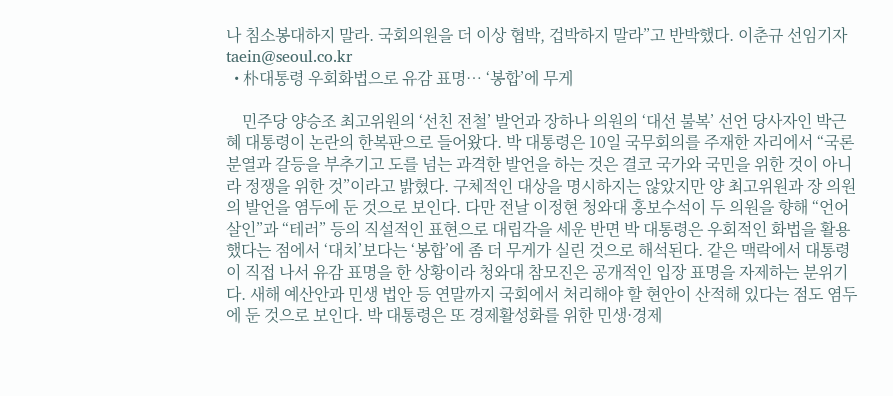나 침소봉대하지 말라. 국회의원을 더 이상 협박, 겁박하지 말라”고 반박했다. 이춘규 선임기자 taein@seoul.co.kr
  • 朴대통령 우회화법으로 유감 표명… ‘봉합’에 무게

    민주당 양승조 최고위원의 ‘선친 전철’ 발언과 장하나 의원의 ‘대선 불복’ 선언 당사자인 박근혜 대통령이 논란의 한복판으로 들어왔다. 박 대통령은 10일 국무회의를 주재한 자리에서 “국론 분열과 갈등을 부추기고 도를 넘는 과격한 발언을 하는 것은 결코 국가와 국민을 위한 것이 아니라 정쟁을 위한 것”이라고 밝혔다. 구체적인 대상을 명시하지는 않았지만 양 최고위원과 장 의원의 발언을 염두에 둔 것으로 보인다. 다만 전날 이정현 청와대 홍보수석이 두 의원을 향해 “언어 살인”과 “테러” 등의 직설적인 표현으로 대립각을 세운 반면 박 대통령은 우회적인 화법을 활용했다는 점에서 ‘대치’보다는 ‘봉합’에 좀 더 무게가 실린 것으로 해석된다. 같은 맥락에서 대통령이 직접 나서 유감 표명을 한 상황이라 청와대 참모진은 공개적인 입장 표명을 자제하는 분위기다. 새해 예산안과 민생 법안 등 연말까지 국회에서 처리해야 할 현안이 산적해 있다는 점도 염두에 둔 것으로 보인다. 박 대통령은 또 경제활성화를 위한 민생·경제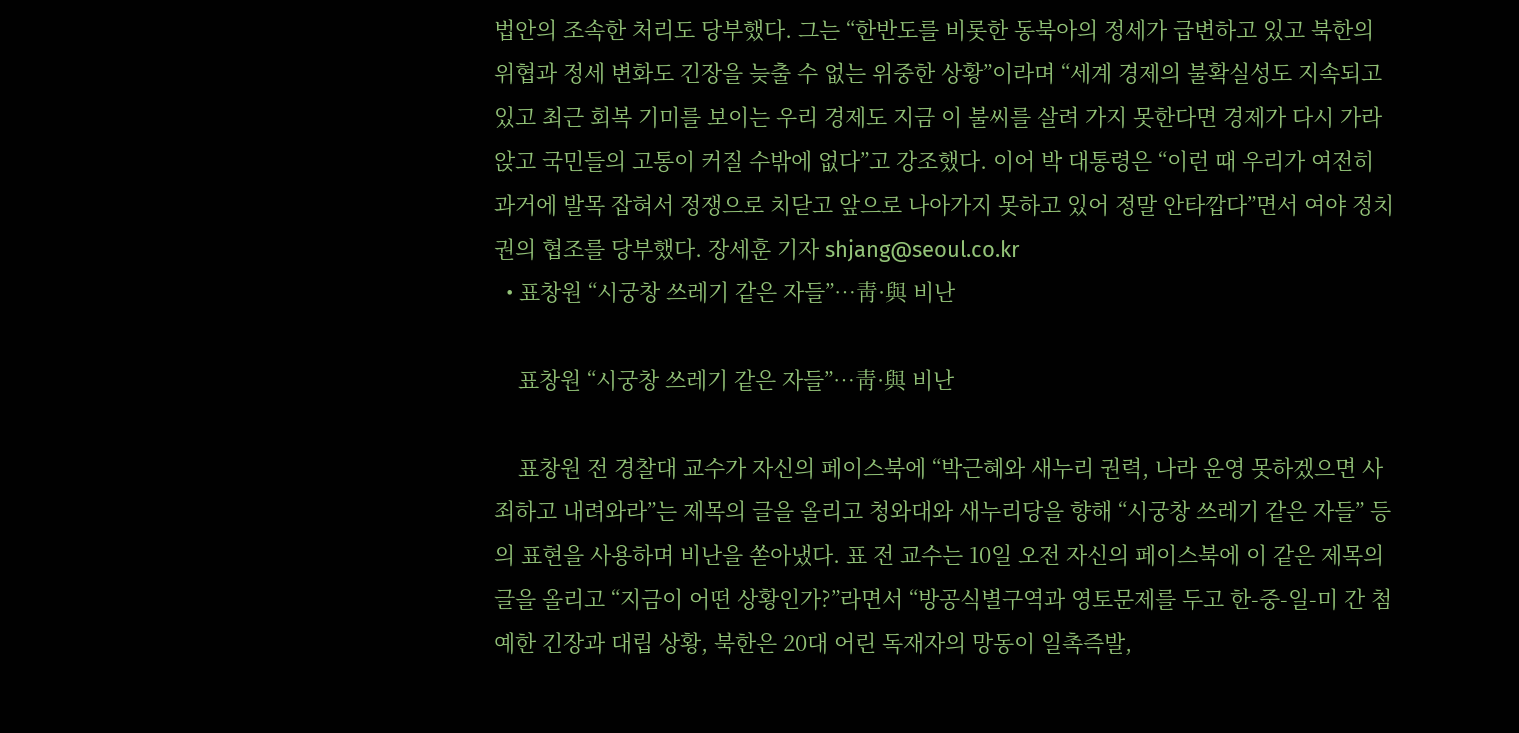법안의 조속한 처리도 당부했다. 그는 “한반도를 비롯한 동북아의 정세가 급변하고 있고 북한의 위협과 정세 변화도 긴장을 늦출 수 없는 위중한 상황”이라며 “세계 경제의 불확실성도 지속되고 있고 최근 회복 기미를 보이는 우리 경제도 지금 이 불씨를 살려 가지 못한다면 경제가 다시 가라앉고 국민들의 고통이 커질 수밖에 없다”고 강조했다. 이어 박 대통령은 “이런 때 우리가 여전히 과거에 발목 잡혀서 정쟁으로 치닫고 앞으로 나아가지 못하고 있어 정말 안타깝다”면서 여야 정치권의 협조를 당부했다. 장세훈 기자 shjang@seoul.co.kr
  • 표창원 “시궁창 쓰레기 같은 자들”…靑·與 비난

    표창원 “시궁창 쓰레기 같은 자들”…靑·與 비난

    표창원 전 경찰대 교수가 자신의 페이스북에 “박근혜와 새누리 권력, 나라 운영 못하겠으면 사죄하고 내려와라”는 제목의 글을 올리고 청와대와 새누리당을 향해 “시궁창 쓰레기 같은 자들” 등의 표현을 사용하며 비난을 쏟아냈다. 표 전 교수는 10일 오전 자신의 페이스북에 이 같은 제목의 글을 올리고 “지금이 어떤 상황인가?”라면서 “방공식별구역과 영토문제를 두고 한-중-일-미 간 첨예한 긴장과 대립 상황, 북한은 20대 어린 독재자의 망동이 일촉즉발,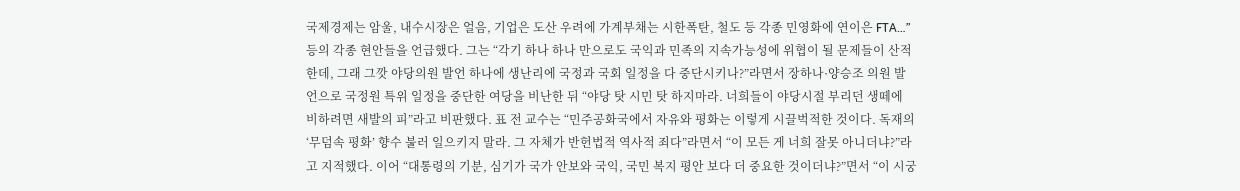국제경제는 암울, 내수시장은 얼음, 기업은 도산 우려에 가계부채는 시한폭탄, 철도 등 각종 민영화에 연이은 FTA…” 등의 각종 현안들을 언급했다. 그는 “각기 하나 하나 만으로도 국익과 민족의 지속가능성에 위협이 될 문제들이 산적한데, 그래 그깟 야당의원 발언 하나에 생난리에 국정과 국회 일정을 다 중단시키나?”라면서 장하나·양승조 의원 발언으로 국정원 특위 일정을 중단한 여당을 비난한 뒤 “야당 탓 시민 탓 하지마라. 너희들이 야당시절 부리던 생떼에 비하려면 새발의 피”라고 비판했다. 표 전 교수는 “민주공화국에서 자유와 평화는 이렇게 시끌벅적한 것이다. 독재의 ‘무덤속 평화’ 향수 불러 일으키지 말라. 그 자체가 반헌법적 역사적 죄다”라면서 “이 모든 게 너희 잘못 아니더냐?”라고 지적했다. 이어 “대통령의 기분, 심기가 국가 안보와 국익, 국민 복지 평안 보다 더 중요한 것이더냐?”면서 “이 시궁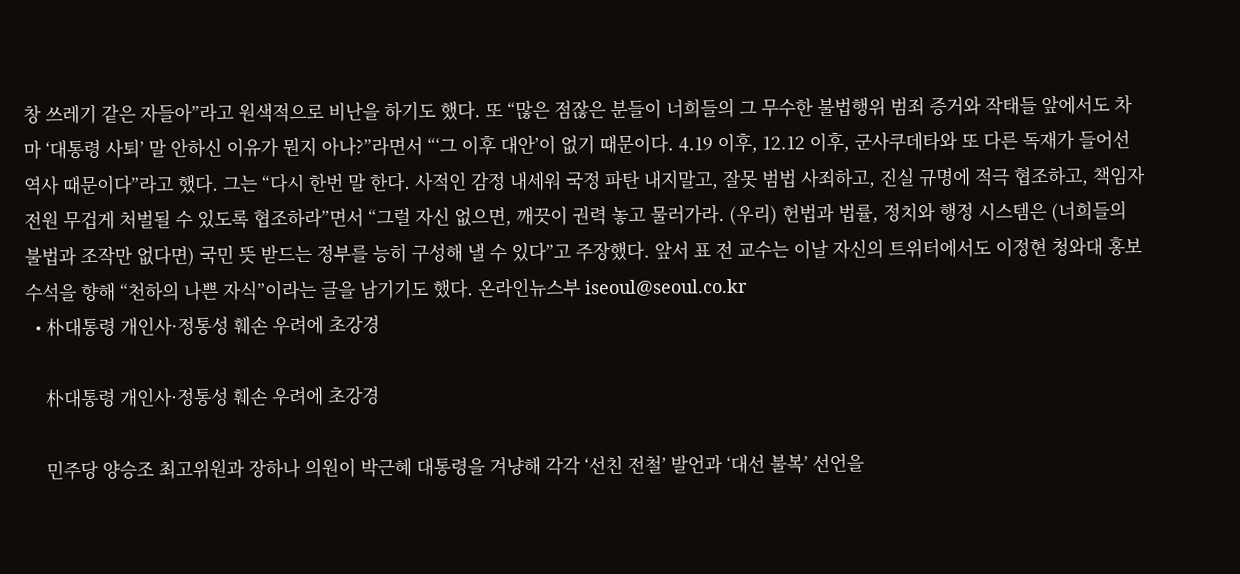창 쓰레기 같은 자들아”라고 원색적으로 비난을 하기도 했다. 또 “많은 점잖은 분들이 너희들의 그 무수한 불법행위 범죄 증거와 작태들 앞에서도 차마 ‘대통령 사퇴’ 말 안하신 이유가 뭔지 아나?”라면서 “‘그 이후 대안’이 없기 때문이다. 4.19 이후, 12.12 이후, 군사쿠데타와 또 다른 독재가 들어선 역사 때문이다”라고 했다. 그는 “다시 한번 말 한다. 사적인 감정 내세워 국정 파탄 내지말고, 잘못 범법 사죄하고, 진실 규명에 적극 협조하고, 책임자 전원 무겁게 처벌될 수 있도록 협조하라”면서 “그럴 자신 없으면, 깨끗이 권력 놓고 물러가라. (우리) 헌법과 법률, 정치와 행정 시스템은 (너희들의 불법과 조작만 없다면) 국민 뜻 받드는 정부를 능히 구성해 낼 수 있다”고 주장했다. 앞서 표 전 교수는 이날 자신의 트위터에서도 이정현 청와대 홍보수석을 향해 “천하의 나쁜 자식”이라는 글을 남기기도 했다. 온라인뉴스부 iseoul@seoul.co.kr
  • 朴대통령 개인사·정통성 훼손 우려에 초강경

    朴대통령 개인사·정통성 훼손 우려에 초강경

    민주당 양승조 최고위원과 장하나 의원이 박근혜 대통령을 겨냥해 각각 ‘선친 전철’ 발언과 ‘대선 불복’ 선언을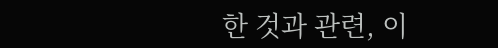한 것과 관련, 이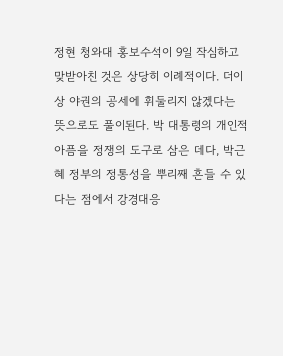정현 청와대 홍보수석이 9일 작심하고 맞받아친 것은 상당히 이례적이다. 더이상 야권의 공세에 휘둘리지 않겠다는 뜻으로도 풀이된다. 박 대통령의 개인적 아픔을 정쟁의 도구로 삼은 데다, 박근혜 정부의 정통성을 뿌리째 흔들 수 있다는 점에서 강경대응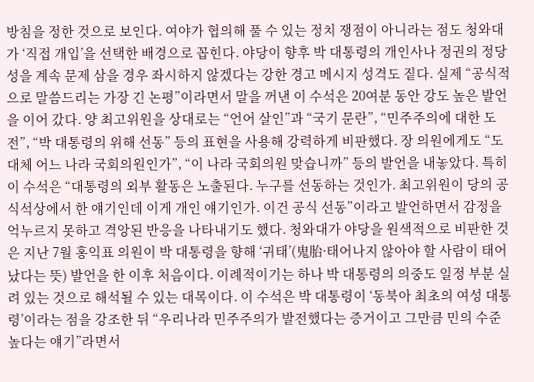방침을 정한 것으로 보인다. 여야가 협의해 풀 수 있는 정치 쟁점이 아니라는 점도 청와대가 ‘직접 개입’을 선택한 배경으로 꼽힌다. 야당이 향후 박 대통령의 개인사나 정권의 정당성을 계속 문제 삼을 경우 좌시하지 않겠다는 강한 경고 메시지 성격도 짙다. 실제 “공식적으로 말씀드리는 가장 긴 논평”이라면서 말을 꺼낸 이 수석은 20여분 동안 강도 높은 발언을 이어 갔다. 양 최고위원을 상대로는 “언어 살인”과 “국기 문란”, “민주주의에 대한 도전”, “박 대통령의 위해 선동” 등의 표현을 사용해 강력하게 비판했다. 장 의원에게도 “도대체 어느 나라 국회의원인가”, “이 나라 국회의원 맞습니까” 등의 발언을 내놓았다. 특히 이 수석은 “대통령의 외부 활동은 노출된다. 누구를 선동하는 것인가. 최고위원이 당의 공식석상에서 한 얘기인데 이게 개인 얘기인가. 이건 공식 선동”이라고 발언하면서 감정을 억누르지 못하고 격앙된 반응을 나타내기도 했다. 청와대가 야당을 원색적으로 비판한 것은 지난 7월 홍익표 의원이 박 대통령을 향해 ‘귀태’(鬼胎·태어나지 않아야 할 사람이 태어났다는 뜻) 발언을 한 이후 처음이다. 이례적이기는 하나 박 대통령의 의중도 일정 부분 실려 있는 것으로 해석될 수 있는 대목이다. 이 수석은 박 대통령이 ‘동북아 최초의 여성 대통령’이라는 점을 강조한 뒤 “우리나라 민주주의가 발전했다는 증거이고 그만큼 민의 수준 높다는 얘기”라면서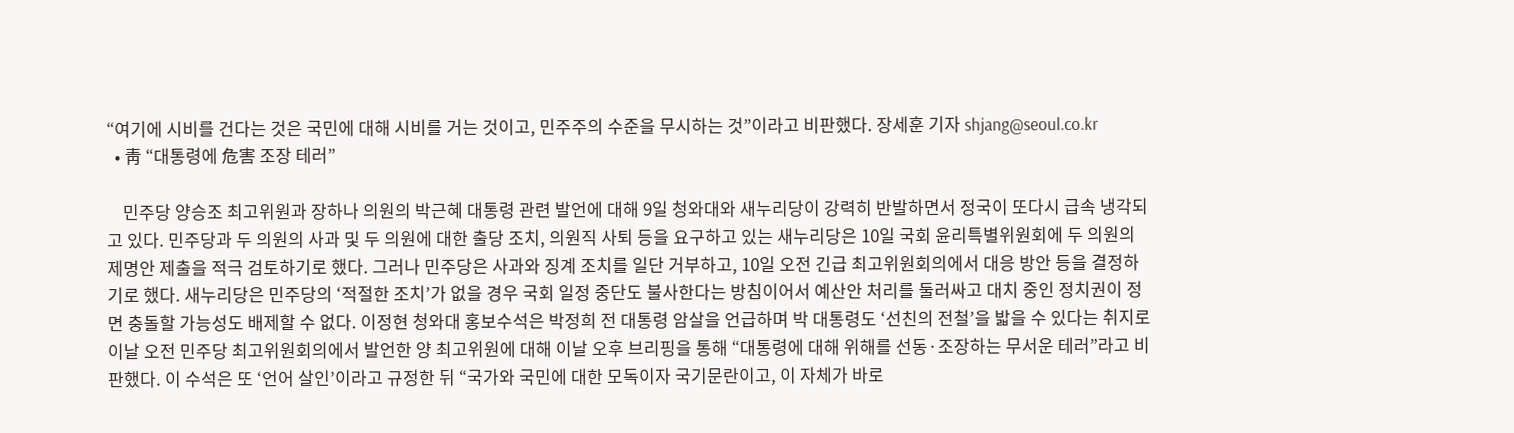“여기에 시비를 건다는 것은 국민에 대해 시비를 거는 것이고, 민주주의 수준을 무시하는 것”이라고 비판했다. 장세훈 기자 shjang@seoul.co.kr
  • 靑 “대통령에 危害 조장 테러”

    민주당 양승조 최고위원과 장하나 의원의 박근혜 대통령 관련 발언에 대해 9일 청와대와 새누리당이 강력히 반발하면서 정국이 또다시 급속 냉각되고 있다. 민주당과 두 의원의 사과 및 두 의원에 대한 출당 조치, 의원직 사퇴 등을 요구하고 있는 새누리당은 10일 국회 윤리특별위원회에 두 의원의 제명안 제출을 적극 검토하기로 했다. 그러나 민주당은 사과와 징계 조치를 일단 거부하고, 10일 오전 긴급 최고위원회의에서 대응 방안 등을 결정하기로 했다. 새누리당은 민주당의 ‘적절한 조치’가 없을 경우 국회 일정 중단도 불사한다는 방침이어서 예산안 처리를 둘러싸고 대치 중인 정치권이 정면 충돌할 가능성도 배제할 수 없다. 이정현 청와대 홍보수석은 박정희 전 대통령 암살을 언급하며 박 대통령도 ‘선친의 전철’을 밟을 수 있다는 취지로 이날 오전 민주당 최고위원회의에서 발언한 양 최고위원에 대해 이날 오후 브리핑을 통해 “대통령에 대해 위해를 선동·조장하는 무서운 테러”라고 비판했다. 이 수석은 또 ‘언어 살인’이라고 규정한 뒤 “국가와 국민에 대한 모독이자 국기문란이고, 이 자체가 바로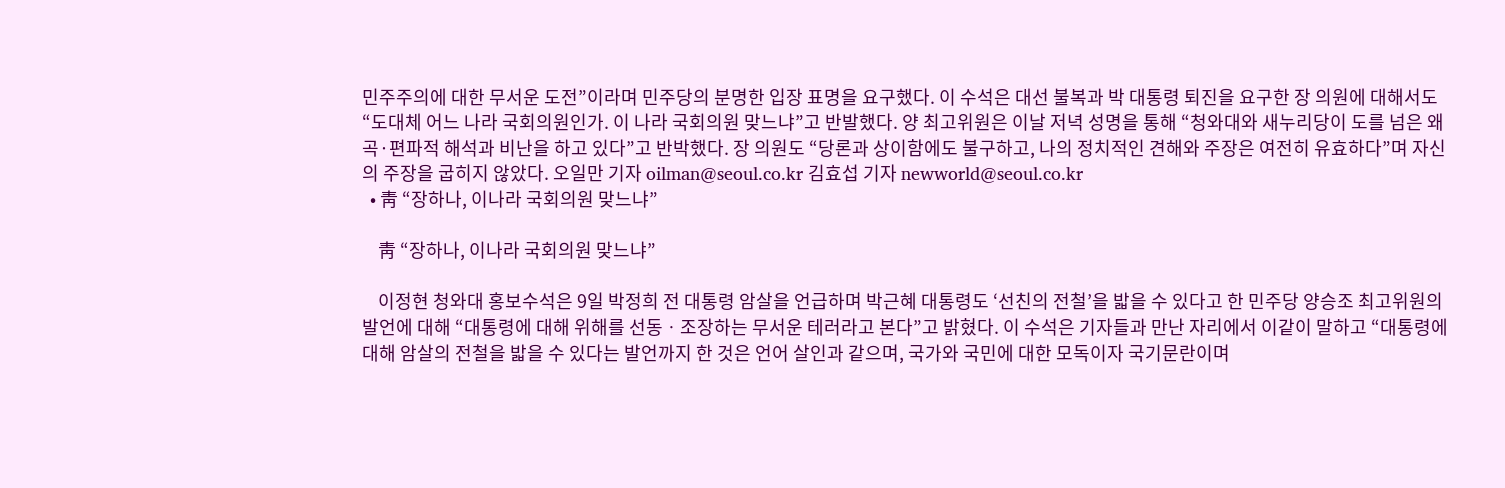민주주의에 대한 무서운 도전”이라며 민주당의 분명한 입장 표명을 요구했다. 이 수석은 대선 불복과 박 대통령 퇴진을 요구한 장 의원에 대해서도 “도대체 어느 나라 국회의원인가. 이 나라 국회의원 맞느냐”고 반발했다. 양 최고위원은 이날 저녁 성명을 통해 “청와대와 새누리당이 도를 넘은 왜곡·편파적 해석과 비난을 하고 있다”고 반박했다. 장 의원도 “당론과 상이함에도 불구하고, 나의 정치적인 견해와 주장은 여전히 유효하다”며 자신의 주장을 굽히지 않았다. 오일만 기자 oilman@seoul.co.kr 김효섭 기자 newworld@seoul.co.kr
  • 靑 “장하나, 이나라 국회의원 맞느냐”

    靑 “장하나, 이나라 국회의원 맞느냐”

    이정현 청와대 홍보수석은 9일 박정희 전 대통령 암살을 언급하며 박근혜 대통령도 ‘선친의 전철’을 밟을 수 있다고 한 민주당 양승조 최고위원의 발언에 대해 “대통령에 대해 위해를 선동ㆍ조장하는 무서운 테러라고 본다”고 밝혔다. 이 수석은 기자들과 만난 자리에서 이같이 말하고 “대통령에 대해 암살의 전철을 밟을 수 있다는 발언까지 한 것은 언어 살인과 같으며, 국가와 국민에 대한 모독이자 국기문란이며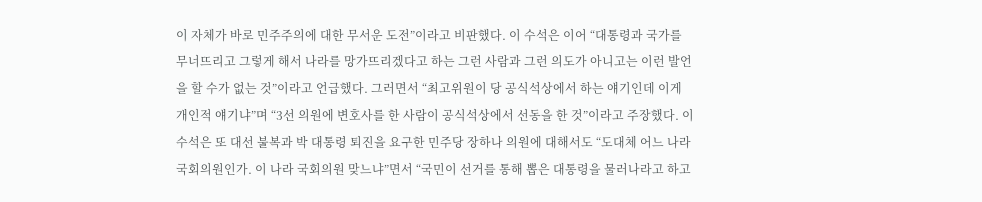이 자체가 바로 민주주의에 대한 무서운 도전”이라고 비판했다. 이 수석은 이어 “대통령과 국가를 무너뜨리고 그렇게 해서 나라를 망가뜨리겠다고 하는 그런 사람과 그런 의도가 아니고는 이런 발언을 할 수가 없는 것”이라고 언급했다. 그러면서 “최고위원이 당 공식석상에서 하는 얘기인데 이게 개인적 얘기냐”며 “3선 의원에 변호사를 한 사람이 공식석상에서 선동을 한 것”이라고 주장했다. 이 수석은 또 대선 불복과 박 대통령 퇴진을 요구한 민주당 장하나 의원에 대해서도 “도대체 어느 나라 국회의원인가. 이 나라 국회의원 맞느냐”면서 “국민이 선거를 통해 뽑은 대통령을 물러나라고 하고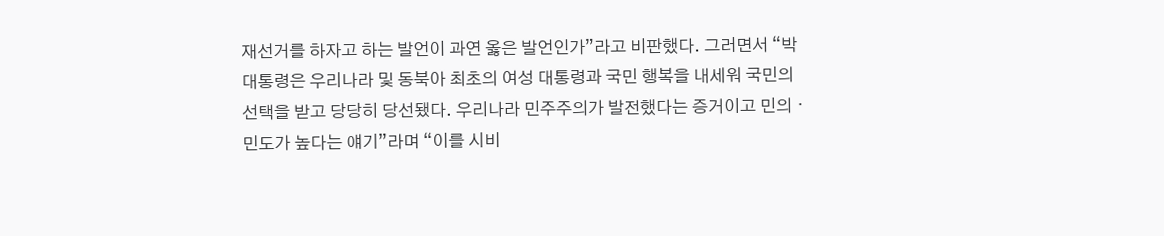재선거를 하자고 하는 발언이 과연 옳은 발언인가”라고 비판했다. 그러면서 “박 대통령은 우리나라 및 동북아 최초의 여성 대통령과 국민 행복을 내세워 국민의 선택을 받고 당당히 당선됐다. 우리나라 민주주의가 발전했다는 증거이고 민의ㆍ민도가 높다는 얘기”라며 “이를 시비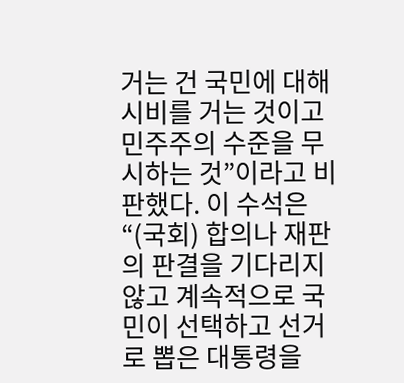거는 건 국민에 대해 시비를 거는 것이고 민주주의 수준을 무시하는 것”이라고 비판했다. 이 수석은 “(국회) 합의나 재판의 판결을 기다리지 않고 계속적으로 국민이 선택하고 선거로 뽑은 대통령을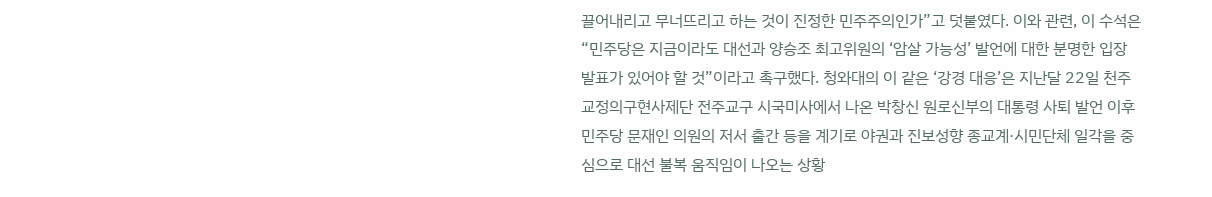끌어내리고 무너뜨리고 하는 것이 진정한 민주주의인가”고 덧붙였다. 이와 관련, 이 수석은 “민주당은 지금이라도 대선과 양승조 최고위원의 ‘암살 가능성’ 발언에 대한 분명한 입장 발표가 있어야 할 것”이라고 촉구했다. 청와대의 이 같은 ‘강경 대응’은 지난달 22일 천주교정의구현사제단 전주교구 시국미사에서 나온 박창신 원로신부의 대통령 사퇴 발언 이후 민주당 문재인 의원의 저서 출간 등을 계기로 야권과 진보성향 종교계·시민단체 일각을 중심으로 대선 불복 움직임이 나오는 상황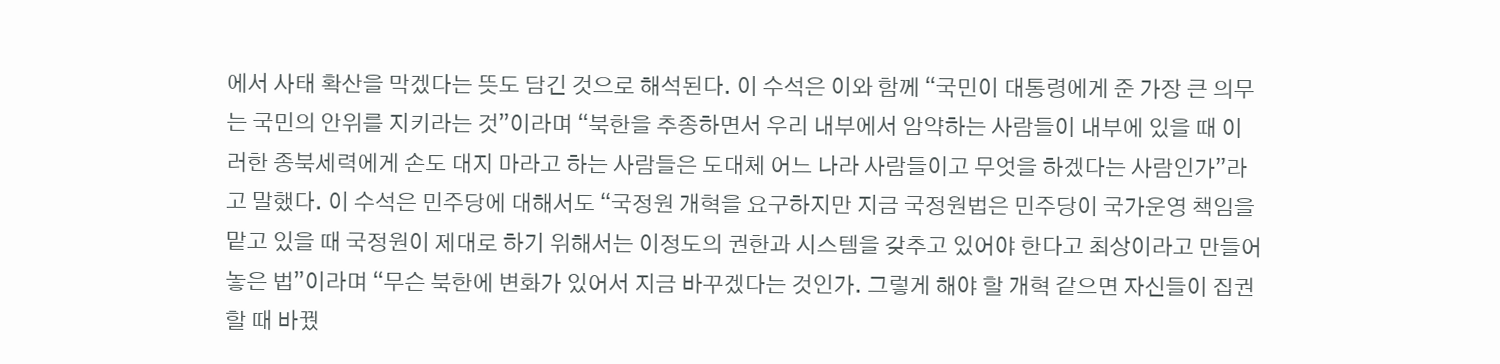에서 사태 확산을 막겠다는 뜻도 담긴 것으로 해석된다. 이 수석은 이와 함께 “국민이 대통령에게 준 가장 큰 의무는 국민의 안위를 지키라는 것”이라며 “북한을 추종하면서 우리 내부에서 암약하는 사람들이 내부에 있을 때 이러한 종북세력에게 손도 대지 마라고 하는 사람들은 도대체 어느 나라 사람들이고 무엇을 하겠다는 사람인가”라고 말했다. 이 수석은 민주당에 대해서도 “국정원 개혁을 요구하지만 지금 국정원법은 민주당이 국가운영 책임을 맡고 있을 때 국정원이 제대로 하기 위해서는 이정도의 권한과 시스템을 갖추고 있어야 한다고 최상이라고 만들어놓은 법”이라며 “무슨 북한에 변화가 있어서 지금 바꾸겠다는 것인가. 그렇게 해야 할 개혁 같으면 자신들이 집권할 때 바꿨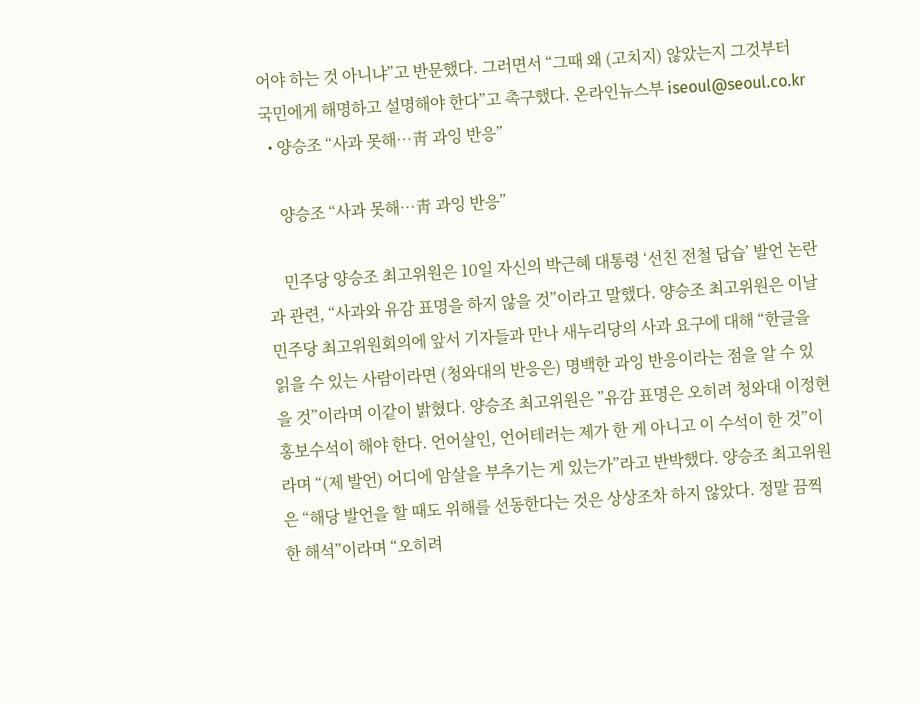어야 하는 것 아니냐”고 반문했다. 그러면서 “그때 왜 (고치지) 않았는지 그것부터 국민에게 해명하고 설명해야 한다”고 촉구했다. 온라인뉴스부 iseoul@seoul.co.kr
  • 양승조 “사과 못해…靑 과잉 반응”

    양승조 “사과 못해…靑 과잉 반응”

    민주당 양승조 최고위원은 10일 자신의 박근혜 대통령 ‘선친 전철 답습’ 발언 논란과 관련, “사과와 유감 표명을 하지 않을 것”이라고 말했다. 양승조 최고위원은 이날 민주당 최고위원회의에 앞서 기자들과 만나 새누리당의 사과 요구에 대해 “한글을 읽을 수 있는 사람이라면 (청와대의 반응은) 명백한 과잉 반응이라는 점을 알 수 있을 것”이라며 이같이 밝혔다. 양승조 최고위원은 ”유감 표명은 오히려 청와대 이정현 홍보수석이 해야 한다. 언어살인, 언어테러는 제가 한 게 아니고 이 수석이 한 것”이라며 “(제 발언) 어디에 암살을 부추기는 게 있는가”라고 반박했다. 양승조 최고위원은 “해당 발언을 할 때도 위해를 선동한다는 것은 상상조차 하지 않았다. 정말 끔찍한 해석”이라며 “오히려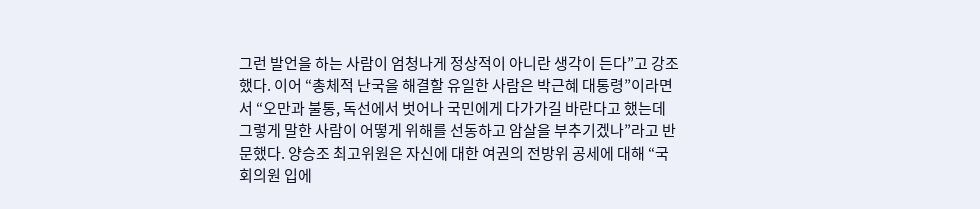그런 발언을 하는 사람이 엄청나게 정상적이 아니란 생각이 든다”고 강조했다. 이어 “총체적 난국을 해결할 유일한 사람은 박근혜 대통령”이라면서 “오만과 불통, 독선에서 벗어나 국민에게 다가가길 바란다고 했는데 그렇게 말한 사람이 어떻게 위해를 선동하고 암살을 부추기겠나”라고 반문했다. 양승조 최고위원은 자신에 대한 여권의 전방위 공세에 대해 “국회의원 입에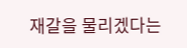재갈을 물리겠다는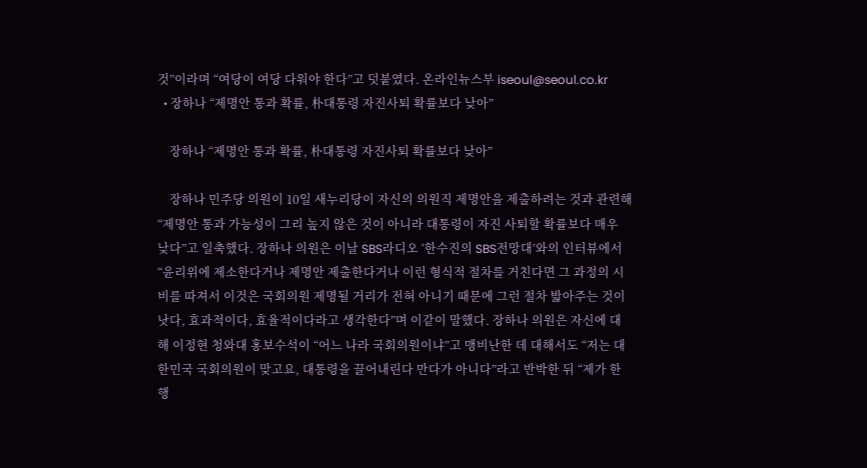것”이라며 “여당이 여당 다워야 한다”고 덧붙였다. 온라인뉴스부 iseoul@seoul.co.kr
  • 장하나 “제명안 통과 확률, 朴대통령 자진사퇴 확률보다 낮아”

    장하나 “제명안 통과 확률, 朴대통령 자진사퇴 확률보다 낮아”

    장하나 민주당 의원이 10일 새누리당이 자신의 의원직 제명안을 제출하려는 것과 관련해 “제명안 통과 가능성이 그리 높지 않은 것이 아니라 대통령이 자진 사퇴할 확률보다 매우 낮다”고 일축했다. 장하나 의원은 이날 SBS라디오 ‘한수진의 SBS전망대’와의 인터뷰에서 “윤리위에 제소한다거나 제명안 제출한다거나 이런 형식적 절차를 거친다면 그 과정의 시비를 따져서 이것은 국회의원 제명될 거리가 전혀 아니기 때문에 그런 절차 밟아주는 것이 낫다, 효과적이다, 효율적이다라고 생각한다”며 이같이 말했다. 장하나 의원은 자신에 대해 이정현 청와대 홍보수석이 “어느 나라 국회의원이냐”고 맹비난한 데 대해서도 “저는 대한민국 국회의원이 맞고요, 대통령을 끌어내린다 만다가 아니다”라고 반박한 뒤 “제가 한 행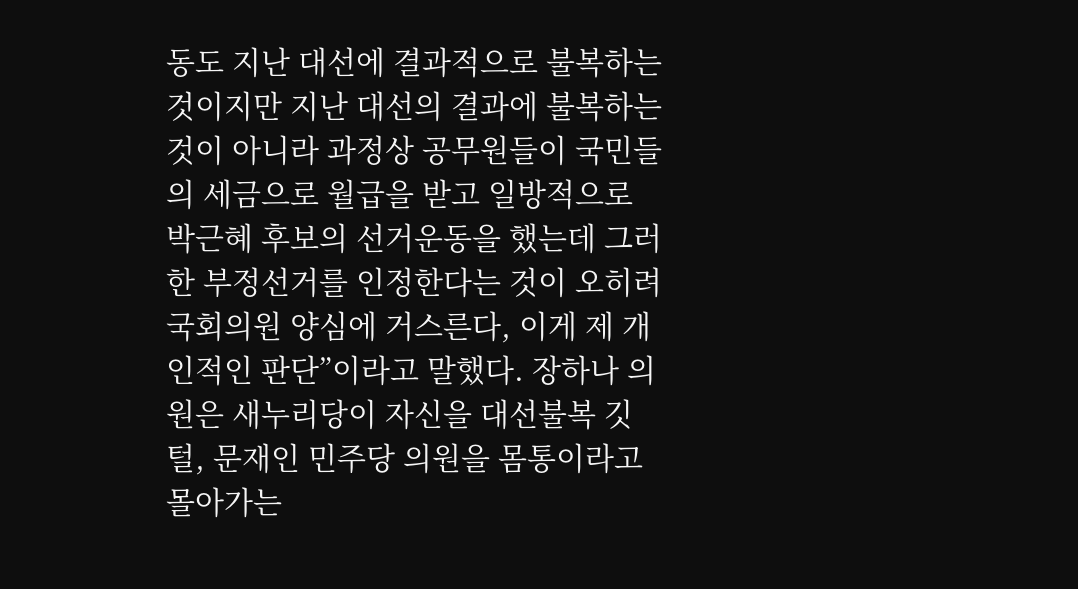동도 지난 대선에 결과적으로 불복하는 것이지만 지난 대선의 결과에 불복하는 것이 아니라 과정상 공무원들이 국민들의 세금으로 월급을 받고 일방적으로 박근혜 후보의 선거운동을 했는데 그러한 부정선거를 인정한다는 것이 오히려 국회의원 양심에 거스른다, 이게 제 개인적인 판단”이라고 말했다. 장하나 의원은 새누리당이 자신을 대선불복 깃털, 문재인 민주당 의원을 몸통이라고 몰아가는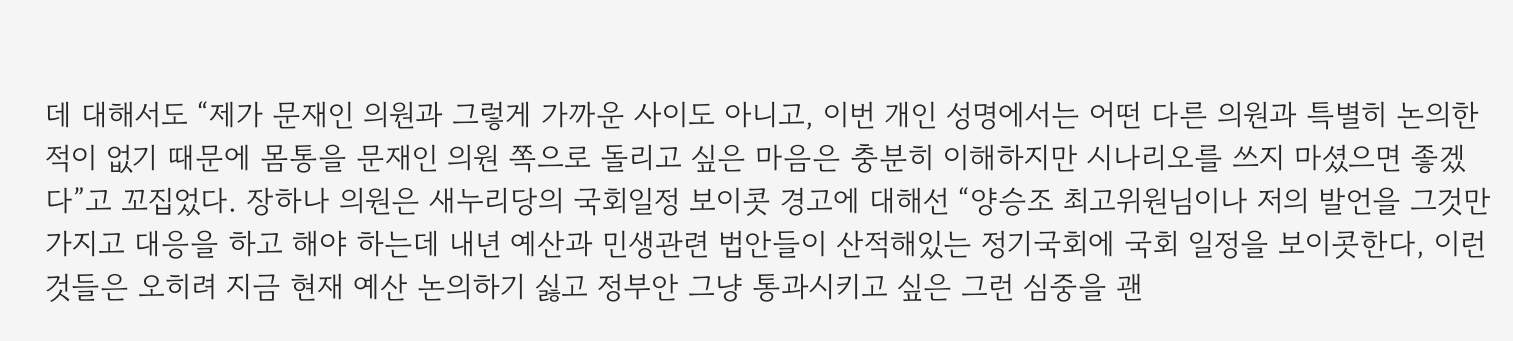데 대해서도 “제가 문재인 의원과 그렇게 가까운 사이도 아니고, 이번 개인 성명에서는 어떤 다른 의원과 특별히 논의한 적이 없기 때문에 몸통을 문재인 의원 쪽으로 돌리고 싶은 마음은 충분히 이해하지만 시나리오를 쓰지 마셨으면 좋겠다”고 꼬집었다. 장하나 의원은 새누리당의 국회일정 보이콧 경고에 대해선 “양승조 최고위원님이나 저의 발언을 그것만 가지고 대응을 하고 해야 하는데 내년 예산과 민생관련 법안들이 산적해있는 정기국회에 국회 일정을 보이콧한다, 이런 것들은 오히려 지금 현재 예산 논의하기 싫고 정부안 그냥 통과시키고 싶은 그런 심중을 괜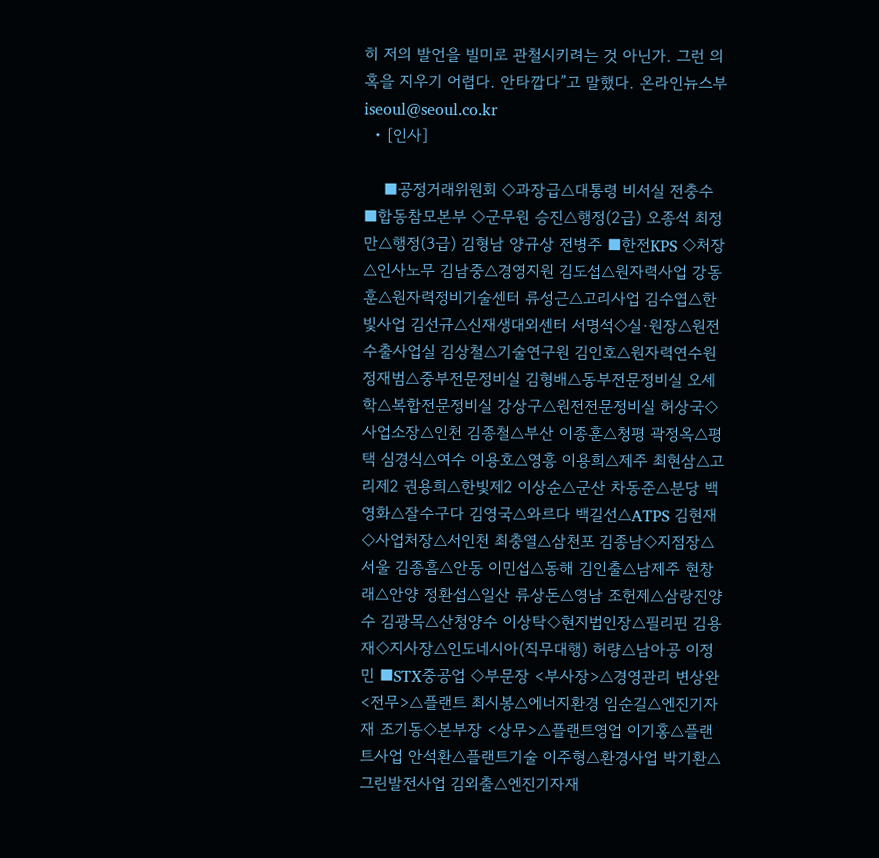히 저의 발언을 빌미로 관철시키려는 것 아닌가. 그런 의혹을 지우기 어렵다. 안타깝다”고 말했다. 온라인뉴스부 iseoul@seoul.co.kr
  • [인사]

    ■공정거래위원회 ◇과장급△대통령 비서실 전충수 ■합동참모본부 ◇군무원 승진△행정(2급) 오종석 최정만△행정(3급) 김형남 양규상 전병주 ■한전KPS ◇처장△인사노무 김남중△경영지원 김도섭△원자력사업 강동훈△원자력정비기술센터 류성근△고리사업 김수엽△한빛사업 김선규△신재생대외센터 서명석◇실·원장△원전수출사업실 김상철△기술연구원 김인호△원자력연수원 정재범△중부전문정비실 김형배△동부전문정비실 오세학△복합전문정비실 강상구△원전전문정비실 허상국◇사업소장△인천 김종철△부산 이종훈△청평 곽정옥△평택 심경식△여수 이용호△영흥 이용희△제주 최현삼△고리제2 권용희△한빛제2 이상순△군산 차동준△분당 백영화△잘수구다 김영국△와르다 백길선△ATPS 김현재◇사업처장△서인천 최충열△삼천포 김종남◇지점장△서울 김종흠△안동 이민섭△동해 김인출△남제주 현창래△안양 정환섭△일산 류상돈△영남 조헌제△삼랑진양수 김광목△산청양수 이상탁◇현지법인장△필리핀 김용재◇지사장△인도네시아(직무대행) 허량△남아공 이정민 ■STX중공업 ◇부문장 <부사장>△경영관리 변상완<전무>△플랜트 최시봉△에너지환경 임순길△엔진기자재 조기동◇본부장 <상무>△플랜트영업 이기홍△플랜트사업 안석환△플랜트기술 이주형△환경사업 박기환△그린발전사업 김외출△엔진기자재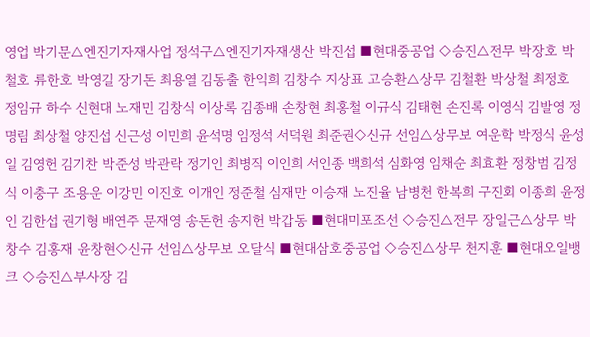영업 박기문△엔진기자재사업 정석구△엔진기자재생산 박진섭 ■현대중공업 ◇승진△전무 박장호 박철호 류한호 박영길 장기돈 최용열 김동출 한익희 김창수 지상표 고승환△상무 김철환 박상철 최정호 정임규 하수 신현대 노재민 김창식 이상록 김종배 손창현 최홍철 이규식 김태현 손진록 이영식 김발영 정명림 최상철 양진섭 신근성 이민희 윤석명 임정석 서덕원 최준권◇신규 선임△상무보 여운학 박정식 윤성일 김영헌 김기찬 박준성 박관락 정기인 최병직 이인희 서인종 백희석 심화영 임채순 최효환 정창범 김정식 이충구 조용운 이강민 이진호 이개인 정준철 심재만 이승재 노진율 남병천 한복희 구진회 이종희 윤정인 김한섭 권기형 배연주 문재영 송돈헌 송지헌 박갑동 ■현대미포조선 ◇승진△전무 장일근△상무 박창수 김홍재 윤창현◇신규 선임△상무보 오달식 ■현대삼호중공업 ◇승진△상무 천지훈 ■현대오일뱅크 ◇승진△부사장 김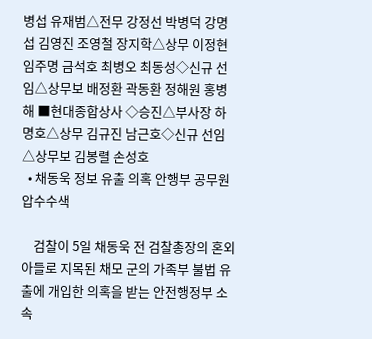병섭 유재범△전무 강정선 박병덕 강명섭 김영진 조영철 장지학△상무 이정현 임주명 금석호 최병오 최동성◇신규 선임△상무보 배정환 곽동환 정해원 홍병해 ■현대종합상사 ◇승진△부사장 하명호△상무 김규진 남근호◇신규 선임△상무보 김봉렬 손성호
  • 채동욱 정보 유출 의혹 안행부 공무원 압수수색

    검찰이 5일 채동욱 전 검찰총장의 혼외아들로 지목된 채모 군의 가족부 불법 유출에 개입한 의혹을 받는 안전행정부 소속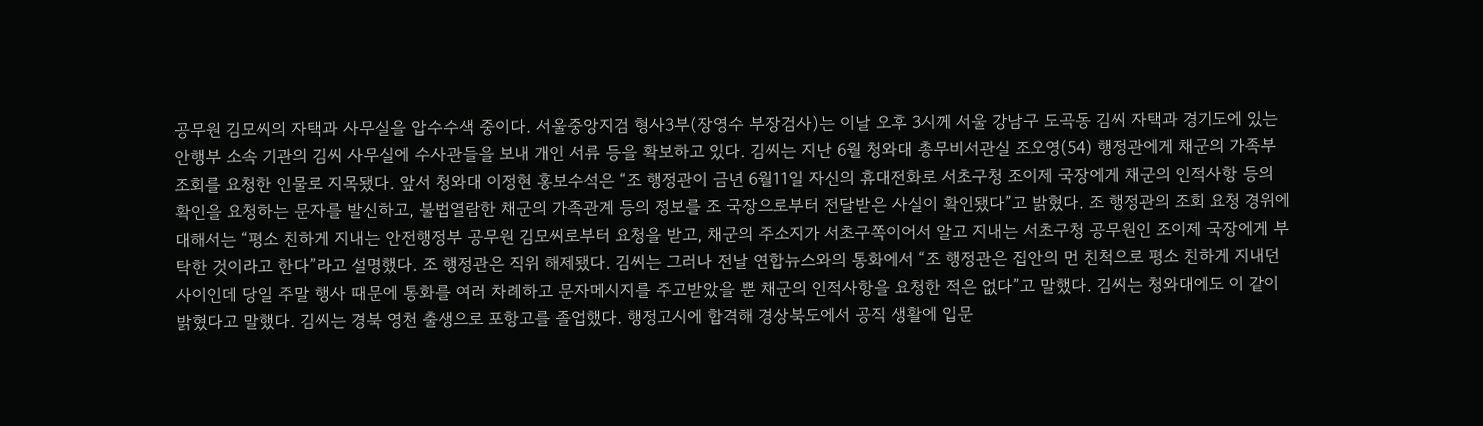공무원 김모씨의 자택과 사무실을 압수수색 중이다. 서울중앙지검 형사3부(장영수 부장검사)는 이날 오후 3시께 서울 강남구 도곡동 김씨 자택과 경기도에 있는 안행부 소속 기관의 김씨 사무실에 수사관들을 보내 개인 서류 등을 확보하고 있다. 김씨는 지난 6월 청와대 총무비서관실 조오영(54) 행정관에게 채군의 가족부 조회를 요청한 인물로 지목됐다. 앞서 청와대 이정현 홍보수석은 “조 행정관이 금년 6월11일 자신의 휴대전화로 서초구청 조이제 국장에게 채군의 인적사항 등의 확인을 요청하는 문자를 발신하고, 불법열람한 채군의 가족관계 등의 정보를 조 국장으로부터 전달받은 사실이 확인됐다”고 밝혔다. 조 행정관의 조회 요청 경위에 대해서는 “평소 친하게 지내는 안전행정부 공무원 김모씨로부터 요청을 받고, 채군의 주소지가 서초구쪽이어서 알고 지내는 서초구청 공무원인 조이제 국장에게 부탁한 것이라고 한다”라고 설명했다. 조 행정관은 직위 해제됐다. 김씨는 그러나 전날 연합뉴스와의 통화에서 “조 행정관은 집안의 먼 친척으로 평소 친하게 지내던 사이인데 당일 주말 행사 때문에 통화를 여러 차례하고 문자메시지를 주고받았을 뿐 채군의 인적사항을 요청한 적은 없다”고 말했다. 김씨는 청와대에도 이 같이 밝혔다고 말했다. 김씨는 경북 영천 출생으로 포항고를 졸업했다. 행정고시에 합격해 경상북도에서 공직 생활에 입문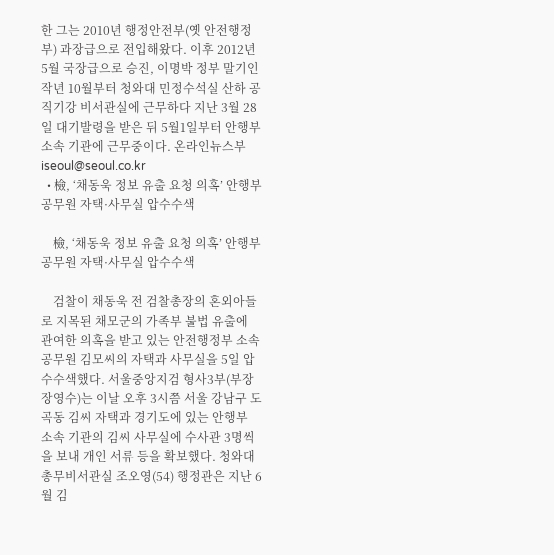한 그는 2010년 행정안전부(옛 안전행정부) 과장급으로 전입해왔다. 이후 2012년 5월 국장급으로 승진, 이명박 정부 말기인 작년 10월부터 청와대 민정수석실 산하 공직기강 비서관실에 근무하다 지난 3월 28일 대기발령을 받은 뒤 5월1일부터 안행부 소속 기관에 근무중이다. 온라인뉴스부 iseoul@seoul.co.kr
  • 檢, ‘채동욱 정보 유출 요청 의혹’ 안행부 공무원 자택·사무실 압수수색

    檢, ‘채동욱 정보 유출 요청 의혹’ 안행부 공무원 자택·사무실 압수수색

    검찰이 채동욱 전 검찰총장의 혼외아들로 지목된 채모군의 가족부 불법 유출에 관여한 의혹을 받고 있는 안전행정부 소속 공무원 김모씨의 자택과 사무실을 5일 압수수색했다. 서울중앙지검 형사3부(부장 장영수)는 이날 오후 3시쯤 서울 강남구 도곡동 김씨 자택과 경기도에 있는 안행부 소속 기관의 김씨 사무실에 수사관 3명씩을 보내 개인 서류 등을 확보했다. 청와대 총무비서관실 조오영(54) 행정관은 지난 6월 김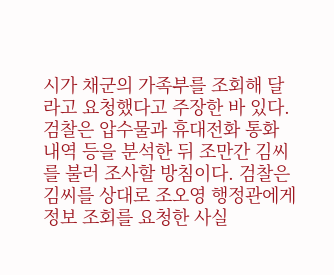시가 채군의 가족부를 조회해 달라고 요청했다고 주장한 바 있다. 검찰은 압수물과 휴대전화 통화 내역 등을 분석한 뒤 조만간 김씨를 불러 조사할 방침이다. 검찰은 김씨를 상대로 조오영 행정관에게 정보 조회를 요청한 사실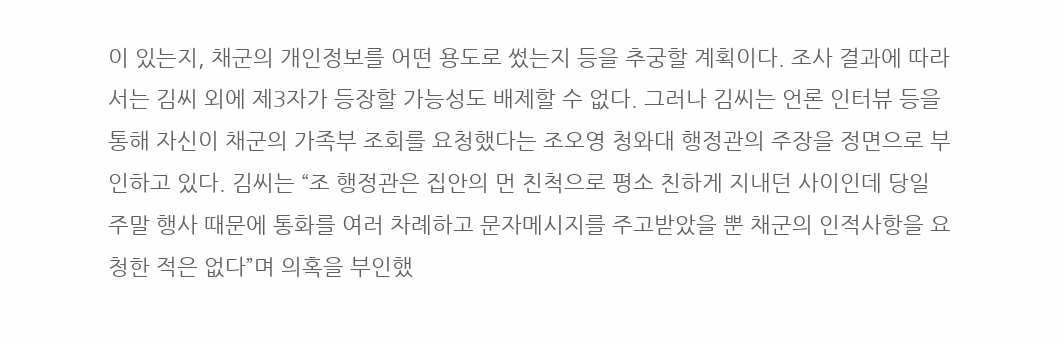이 있는지, 채군의 개인정보를 어떤 용도로 썼는지 등을 추궁할 계획이다. 조사 결과에 따라서는 김씨 외에 제3자가 등장할 가능성도 배제할 수 없다. 그러나 김씨는 언론 인터뷰 등을 통해 자신이 채군의 가족부 조회를 요청했다는 조오영 청와대 행정관의 주장을 정면으로 부인하고 있다. 김씨는 “조 행정관은 집안의 먼 친척으로 평소 친하게 지내던 사이인데 당일 주말 행사 때문에 통화를 여러 차례하고 문자메시지를 주고받았을 뿐 채군의 인적사항을 요청한 적은 없다”며 의혹을 부인했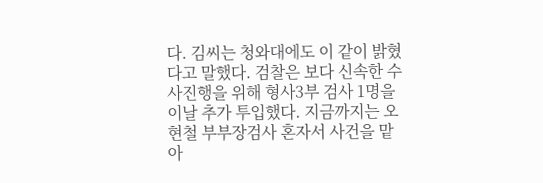다. 김씨는 청와대에도 이 같이 밝혔다고 말했다. 검찰은 보다 신속한 수사진행을 위해 형사3부 검사 1명을 이날 추가 투입했다. 지금까지는 오현철 부부장검사 혼자서 사건을 맡아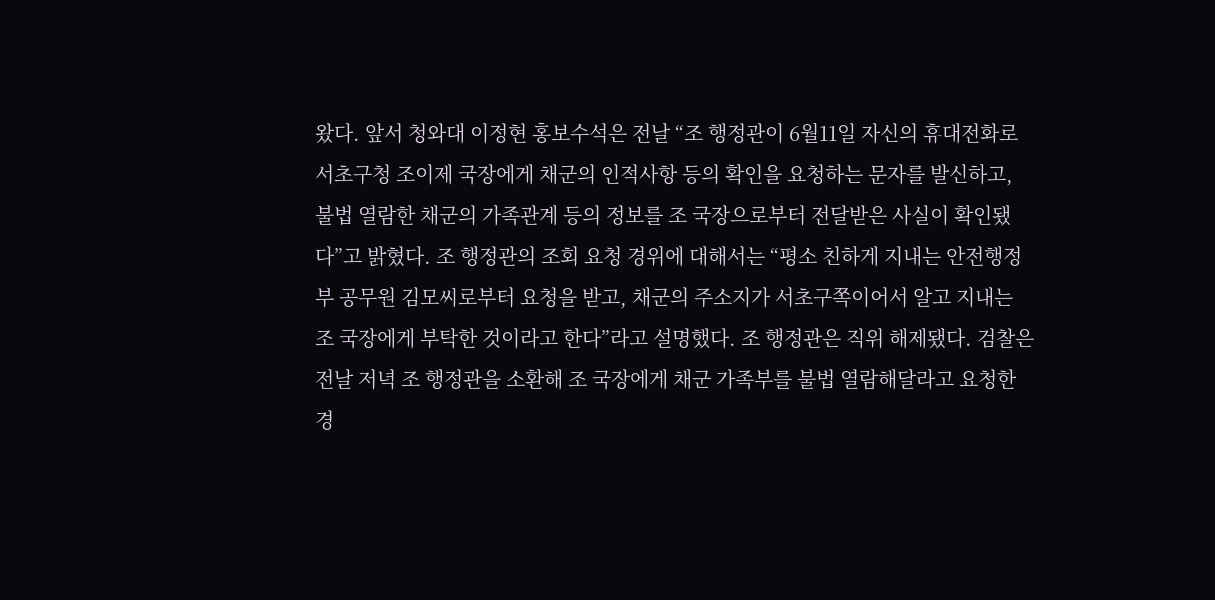왔다. 앞서 청와대 이정현 홍보수석은 전날 “조 행정관이 6월11일 자신의 휴대전화로 서초구청 조이제 국장에게 채군의 인적사항 등의 확인을 요청하는 문자를 발신하고, 불법 열람한 채군의 가족관계 등의 정보를 조 국장으로부터 전달받은 사실이 확인됐다”고 밝혔다. 조 행정관의 조회 요청 경위에 대해서는 “평소 친하게 지내는 안전행정부 공무원 김모씨로부터 요청을 받고, 채군의 주소지가 서초구쪽이어서 알고 지내는 조 국장에게 부탁한 것이라고 한다”라고 설명했다. 조 행정관은 직위 해제됐다. 검찰은 전날 저녁 조 행정관을 소환해 조 국장에게 채군 가족부를 불법 열람해달라고 요청한 경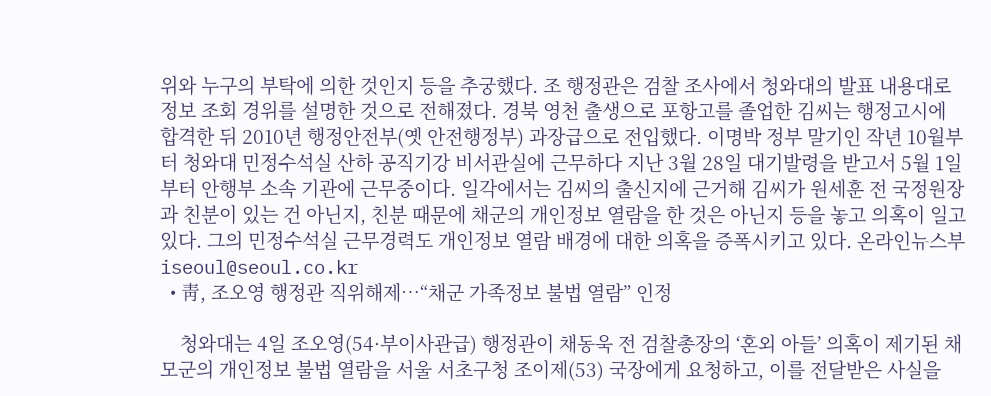위와 누구의 부탁에 의한 것인지 등을 추궁했다. 조 행정관은 검찰 조사에서 청와대의 발표 내용대로 정보 조회 경위를 설명한 것으로 전해졌다. 경북 영천 출생으로 포항고를 졸업한 김씨는 행정고시에 합격한 뒤 2010년 행정안전부(옛 안전행정부) 과장급으로 전입했다. 이명박 정부 말기인 작년 10월부터 청와대 민정수석실 산하 공직기강 비서관실에 근무하다 지난 3월 28일 대기발령을 받고서 5월 1일부터 안행부 소속 기관에 근무중이다. 일각에서는 김씨의 출신지에 근거해 김씨가 원세훈 전 국정원장과 친분이 있는 건 아닌지, 친분 때문에 채군의 개인정보 열람을 한 것은 아닌지 등을 놓고 의혹이 일고 있다. 그의 민정수석실 근무경력도 개인정보 열람 배경에 대한 의혹을 증폭시키고 있다. 온라인뉴스부 iseoul@seoul.co.kr
  • 靑, 조오영 행정관 직위해제…“채군 가족정보 불법 열람” 인정

    청와대는 4일 조오영(54·부이사관급) 행정관이 채동욱 전 검찰총장의 ‘혼외 아들’ 의혹이 제기된 채모군의 개인정보 불법 열람을 서울 서초구청 조이제(53) 국장에게 요청하고, 이를 전달받은 사실을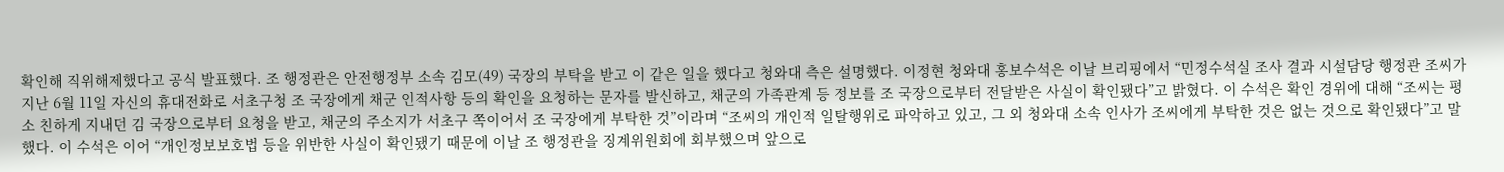확인해 직위해제했다고 공식 발표했다. 조 행정관은 안전행정부 소속 김모(49) 국장의 부탁을 받고 이 같은 일을 했다고 청와대 측은 설명했다. 이정현 청와대 홍보수석은 이날 브리핑에서 “민정수석실 조사 결과 시설담당 행정관 조씨가 지난 6월 11일 자신의 휴대전화로 서초구청 조 국장에게 채군 인적사항 등의 확인을 요청하는 문자를 발신하고, 채군의 가족관계 등 정보를 조 국장으로부터 전달받은 사실이 확인됐다”고 밝혔다. 이 수석은 확인 경위에 대해 “조씨는 평소 친하게 지내던 김 국장으로부터 요청을 받고, 채군의 주소지가 서초구 쪽이어서 조 국장에게 부탁한 것”이라며 “조씨의 개인적 일탈행위로 파악하고 있고, 그 외 청와대 소속 인사가 조씨에게 부탁한 것은 없는 것으로 확인됐다”고 말했다. 이 수석은 이어 “개인정보보호법 등을 위반한 사실이 확인됐기 때문에 이날 조 행정관을 징계위원회에 회부했으며 앞으로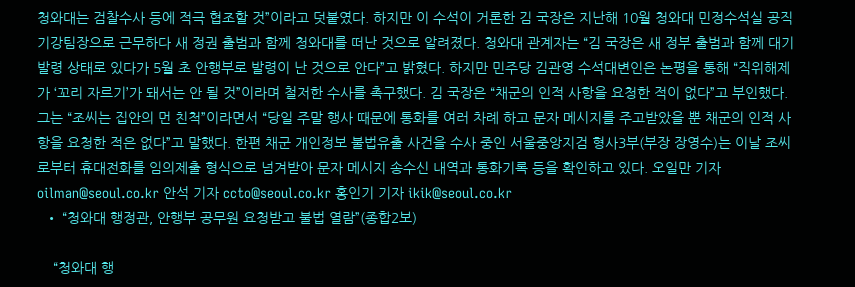청와대는 검찰수사 등에 적극 협조할 것”이라고 덧붙였다. 하지만 이 수석이 거론한 김 국장은 지난해 10월 청와대 민정수석실 공직기강팀장으로 근무하다 새 정권 출범과 함께 청와대를 떠난 것으로 알려졌다. 청와대 관계자는 “김 국장은 새 정부 출범과 함께 대기발령 상태로 있다가 5월 초 안행부로 발령이 난 것으로 안다”고 밝혔다. 하지만 민주당 김관영 수석대변인은 논평을 통해 “직위해제가 ‘꼬리 자르기’가 돼서는 안 될 것”이라며 철저한 수사를 촉구했다. 김 국장은 “채군의 인적 사항을 요청한 적이 없다”고 부인했다. 그는 “조씨는 집안의 먼 친척”이라면서 “당일 주말 행사 때문에 통화를 여러 차례 하고 문자 메시지를 주고받았을 뿐 채군의 인적 사항을 요청한 적은 없다”고 말했다. 한편 채군 개인정보 불법유출 사건을 수사 중인 서울중앙지검 형사3부(부장 장영수)는 이날 조씨로부터 휴대전화를 임의제출 형식으로 넘겨받아 문자 메시지 송수신 내역과 통화기록 등을 확인하고 있다. 오일만 기자 oilman@seoul.co.kr 안석 기자 ccto@seoul.co.kr 홍인기 기자 ikik@seoul.co.kr
  • “청와대 행정관, 안행부 공무원 요청받고 불법 열람”(종합2보)

    “청와대 행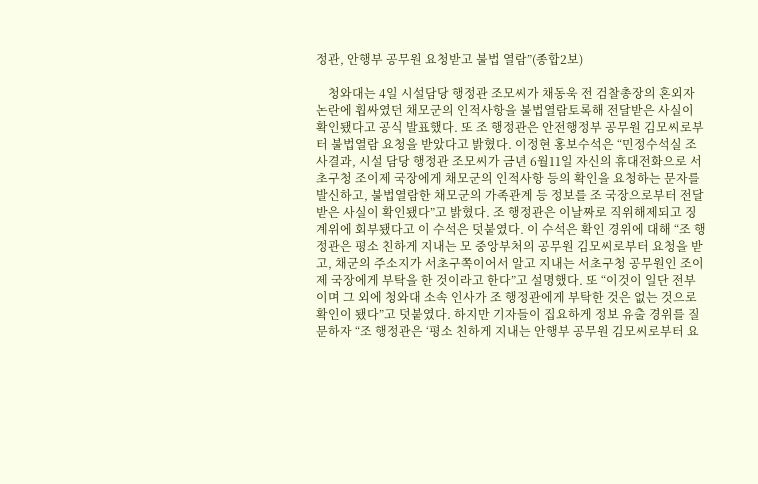정관, 안행부 공무원 요청받고 불법 열람”(종합2보)

    청와대는 4일 시설담당 행정관 조모씨가 채동욱 전 검찰총장의 혼외자 논란에 휩싸였던 채모군의 인적사항을 불법열람토록해 전달받은 사실이 확인됐다고 공식 발표했다. 또 조 행정관은 안전행정부 공무원 김모씨로부터 불법열람 요청을 받았다고 밝혔다. 이정현 홍보수석은 “민정수석실 조사결과, 시설 담당 행정관 조모씨가 금년 6월11일 자신의 휴대전화으로 서초구청 조이제 국장에게 채모군의 인적사항 등의 확인을 요청하는 문자를 발신하고, 불법열람한 채모군의 가족관계 등 정보를 조 국장으로부터 전달받은 사실이 확인됐다”고 밝혔다. 조 행정관은 이날짜로 직위해제되고 징계위에 회부됐다고 이 수석은 덧붙였다. 이 수석은 확인 경위에 대해 “조 행정관은 평소 친하게 지내는 모 중앙부처의 공무원 김모씨로부터 요청을 받고, 채군의 주소지가 서초구쪽이어서 알고 지내는 서초구청 공무원인 조이제 국장에게 부탁을 한 것이라고 한다”고 설명했다. 또 “이것이 일단 전부이며 그 외에 청와대 소속 인사가 조 행정관에게 부탁한 것은 없는 것으로 확인이 됐다”고 덧붙였다. 하지만 기자들이 집요하게 정보 유출 경위를 질문하자 “조 행정관은 ‘평소 친하게 지내는 안행부 공무원 김모씨로부터 요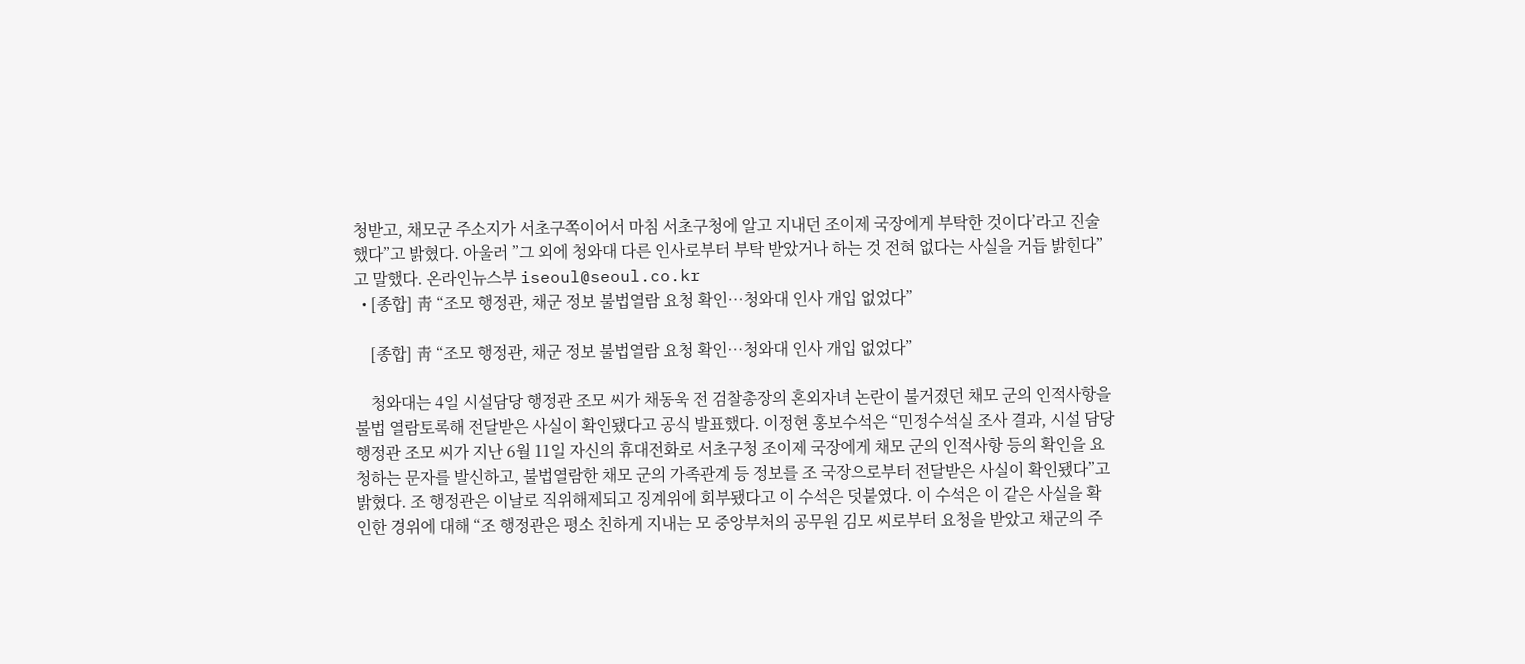청받고, 채모군 주소지가 서초구쪽이어서 마침 서초구청에 알고 지내던 조이제 국장에게 부탁한 것이다’라고 진술했다”고 밝혔다. 아울러 ”그 외에 청와대 다른 인사로부터 부탁 받았거나 하는 것 전혀 없다는 사실을 거듭 밝힌다”고 말했다. 온라인뉴스부 iseoul@seoul.co.kr
  • [종합] 靑 “조모 행정관, 채군 정보 불법열람 요청 확인…청와대 인사 개입 없었다”

    [종합] 靑 “조모 행정관, 채군 정보 불법열람 요청 확인…청와대 인사 개입 없었다”

    청와대는 4일 시설담당 행정관 조모 씨가 채동욱 전 검찰총장의 혼외자녀 논란이 불거졌던 채모 군의 인적사항을 불법 열람토록해 전달받은 사실이 확인됐다고 공식 발표했다. 이정현 홍보수석은 “민정수석실 조사 결과, 시설 담당 행정관 조모 씨가 지난 6월 11일 자신의 휴대전화로 서초구청 조이제 국장에게 채모 군의 인적사항 등의 확인을 요청하는 문자를 발신하고, 불법열람한 채모 군의 가족관계 등 정보를 조 국장으로부터 전달받은 사실이 확인됐다”고 밝혔다. 조 행정관은 이날로 직위해제되고 징계위에 회부됐다고 이 수석은 덧붙였다. 이 수석은 이 같은 사실을 확인한 경위에 대해 “조 행정관은 평소 친하게 지내는 모 중앙부처의 공무원 김모 씨로부터 요청을 받았고 채군의 주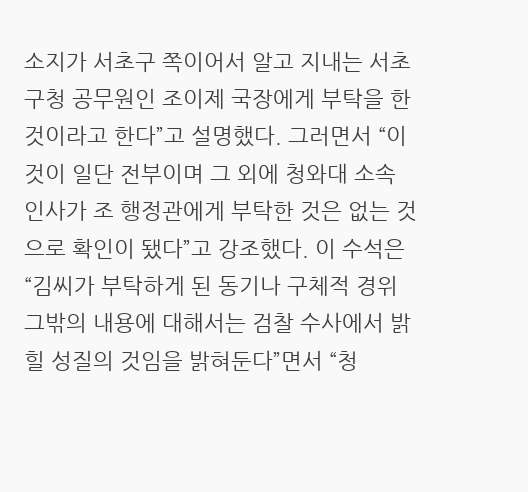소지가 서초구 쪽이어서 알고 지내는 서초구청 공무원인 조이제 국장에게 부탁을 한 것이라고 한다”고 설명했다. 그러면서 “이것이 일단 전부이며 그 외에 청와대 소속 인사가 조 행정관에게 부탁한 것은 없는 것으로 확인이 됐다”고 강조했다. 이 수석은 “김씨가 부탁하게 된 동기나 구체적 경위 그밖의 내용에 대해서는 검찰 수사에서 밝힐 성질의 것임을 밝혀둔다”면서 “청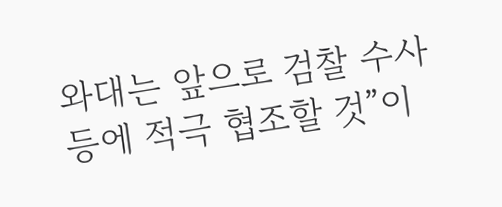와대는 앞으로 검찰 수사 등에 적극 협조할 것”이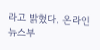라고 밝혔다. 온라인뉴스부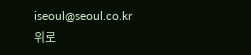iseoul@seoul.co.kr
위로